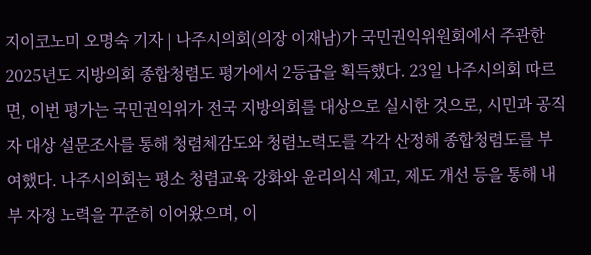지이코노미 오명숙 기자 | 나주시의회(의장 이재남)가 국민권익위원회에서 주관한 2025년도 지방의회 종합청렴도 평가에서 2등급을 획득했다. 23일 나주시의회 따르면, 이번 평가는 국민권익위가 전국 지방의회를 대상으로 실시한 것으로, 시민과 공직자 대상 설문조사를 통해 청렴체감도와 청렴노력도를 각각 산정해 종합청렴도를 부여했다. 나주시의회는 평소 청렴교육 강화와 윤리의식 제고, 제도 개선 등을 통해 내부 자정 노력을 꾸준히 이어왔으며, 이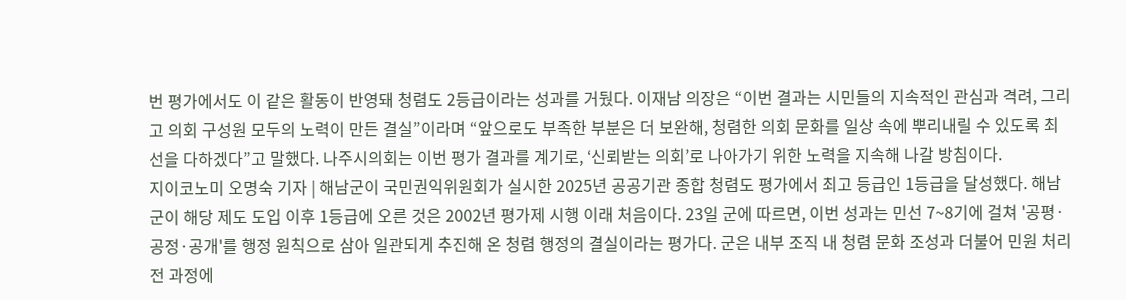번 평가에서도 이 같은 활동이 반영돼 청렴도 2등급이라는 성과를 거뒀다. 이재남 의장은 “이번 결과는 시민들의 지속적인 관심과 격려, 그리고 의회 구성원 모두의 노력이 만든 결실”이라며 “앞으로도 부족한 부분은 더 보완해, 청렴한 의회 문화를 일상 속에 뿌리내릴 수 있도록 최선을 다하겠다”고 말했다. 나주시의회는 이번 평가 결과를 계기로, ‘신뢰받는 의회’로 나아가기 위한 노력을 지속해 나갈 방침이다.
지이코노미 오명숙 기자 | 해남군이 국민권익위원회가 실시한 2025년 공공기관 종합 청렴도 평가에서 최고 등급인 1등급을 달성했다. 해남군이 해당 제도 도입 이후 1등급에 오른 것은 2002년 평가제 시행 이래 처음이다. 23일 군에 따르면, 이번 성과는 민선 7~8기에 걸쳐 '공평·공정·공개'를 행정 원칙으로 삼아 일관되게 추진해 온 청렴 행정의 결실이라는 평가다. 군은 내부 조직 내 청렴 문화 조성과 더불어 민원 처리 전 과정에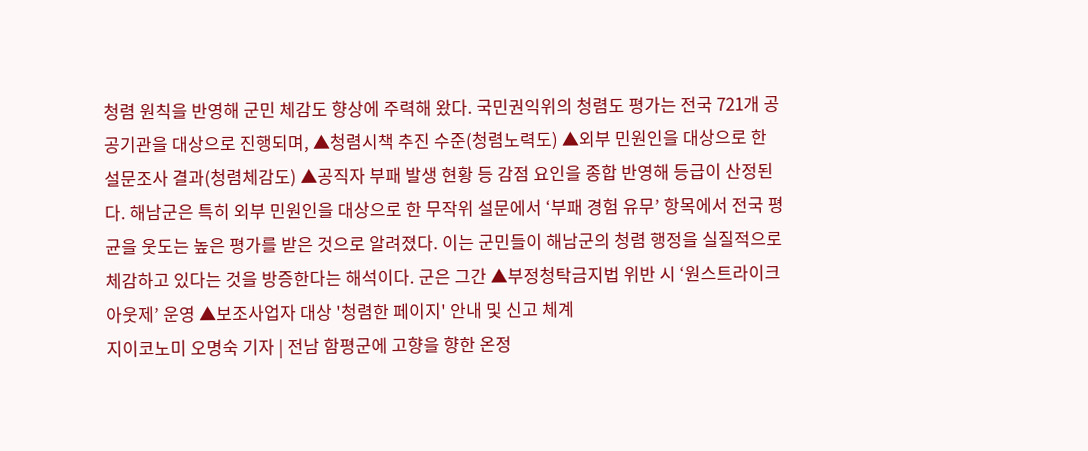청렴 원칙을 반영해 군민 체감도 향상에 주력해 왔다. 국민권익위의 청렴도 평가는 전국 721개 공공기관을 대상으로 진행되며, ▲청렴시책 추진 수준(청렴노력도) ▲외부 민원인을 대상으로 한 설문조사 결과(청렴체감도) ▲공직자 부패 발생 현황 등 감점 요인을 종합 반영해 등급이 산정된다. 해남군은 특히 외부 민원인을 대상으로 한 무작위 설문에서 ‘부패 경험 유무’ 항목에서 전국 평균을 웃도는 높은 평가를 받은 것으로 알려졌다. 이는 군민들이 해남군의 청렴 행정을 실질적으로 체감하고 있다는 것을 방증한다는 해석이다. 군은 그간 ▲부정청탁금지법 위반 시 ‘원스트라이크 아웃제’ 운영 ▲보조사업자 대상 '청렴한 페이지' 안내 및 신고 체계
지이코노미 오명숙 기자 | 전남 함평군에 고향을 향한 온정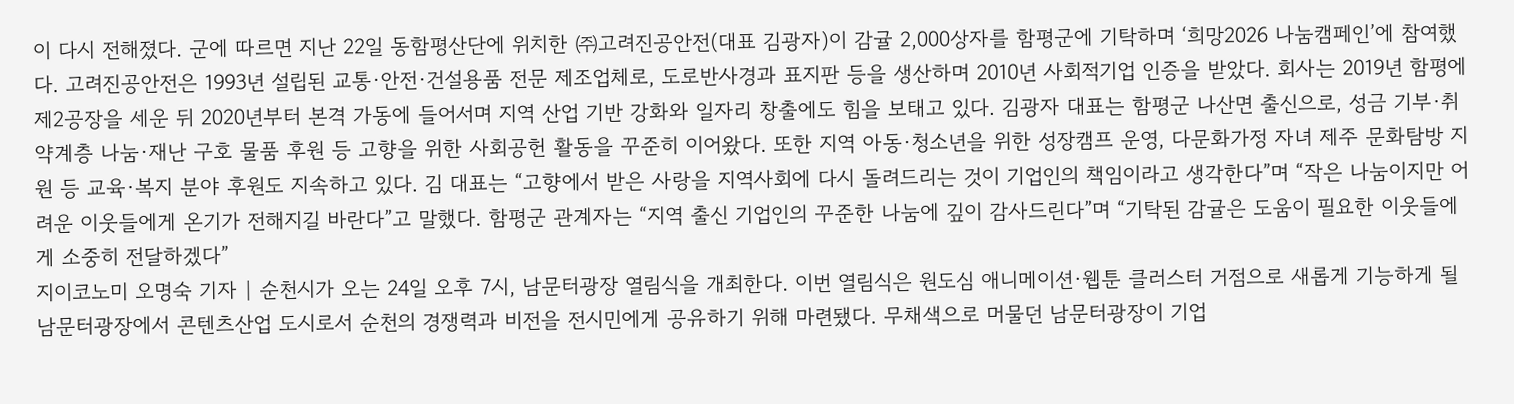이 다시 전해졌다. 군에 따르면 지난 22일 동함평산단에 위치한 ㈜고려진공안전(대표 김광자)이 감귤 2,000상자를 함평군에 기탁하며 ‘희망2026 나눔캠페인’에 참여했다. 고려진공안전은 1993년 설립된 교통·안전·건설용품 전문 제조업체로, 도로반사경과 표지판 등을 생산하며 2010년 사회적기업 인증을 받았다. 회사는 2019년 함평에 제2공장을 세운 뒤 2020년부터 본격 가동에 들어서며 지역 산업 기반 강화와 일자리 창출에도 힘을 보태고 있다. 김광자 대표는 함평군 나산면 출신으로, 성금 기부·취약계층 나눔·재난 구호 물품 후원 등 고향을 위한 사회공헌 활동을 꾸준히 이어왔다. 또한 지역 아동·청소년을 위한 성장캠프 운영, 다문화가정 자녀 제주 문화탐방 지원 등 교육·복지 분야 후원도 지속하고 있다. 김 대표는 “고향에서 받은 사랑을 지역사회에 다시 돌려드리는 것이 기업인의 책임이라고 생각한다”며 “작은 나눔이지만 어려운 이웃들에게 온기가 전해지길 바란다”고 말했다. 함평군 관계자는 “지역 출신 기업인의 꾸준한 나눔에 깊이 감사드린다”며 “기탁된 감귤은 도움이 필요한 이웃들에게 소중히 전달하겠다”
지이코노미 오명숙 기자 | 순천시가 오는 24일 오후 7시, 남문터광장 열림식을 개최한다. 이번 열림식은 원도심 애니메이션·웹툰 클러스터 거점으로 새롭게 기능하게 될 남문터광장에서 콘텐츠산업 도시로서 순천의 경쟁력과 비전을 전시민에게 공유하기 위해 마련됐다. 무채색으로 머물던 남문터광장이 기업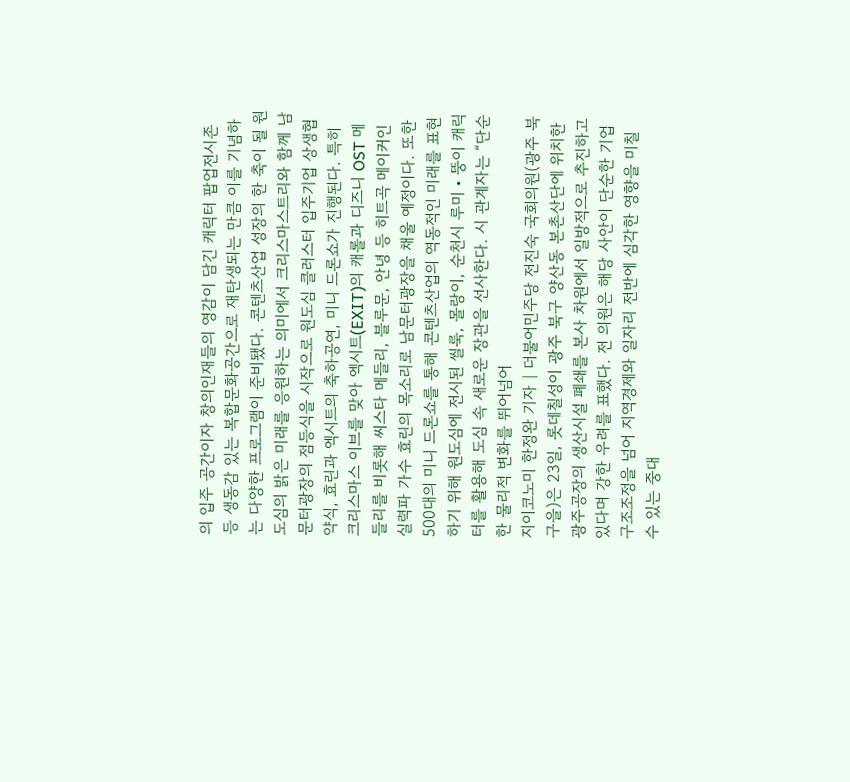의 입주 공간이자 창의인재들의 영감이 담긴 캐릭터 팝업전시존 등 생동감 있는 복합문화공간으로 재탄생되는 만큼 이를 기념하는 다양한 프로그램이 준비됐다. 콘텐츠산업 성장의 한 축이 될 원도심의 밝은 미래를 응원하는 의미에서 크리스마스트리와 함께 남문터광장의 점등식을 시작으로 원도심 클러스터 입주기업 상생협약식, 효린과 엑시트의 축하공연, 미니 드론쇼가 진행된다. 특히 크리스마스 이브를 맞아 엑시트(EXIT)의 캐롤과 디즈니 OST 메들리를 비롯해 씨스타 메들리, 블루문, 안녕 등 히트곡 메이커인 실력파 가수 효린의 목소리로 남문터광장을 채울 예정이다. 또한 500대의 미니 드론쇼를 통해 콘텐츠산업의 역동적인 미래를 표현하기 위해 원도심에 전시된 씰룩, 몰랑이, 순천시 루미‧뚱이 캐릭터를 활용해 도심 속 새로운 장관을 선사한다. 시 관계자는 “단순한 물리적 변화를 뛰어넘어
지이코노미 한정완 기자 | 더불어민주당 전진숙 국회의원(광주 북구을)은 23일, 롯데칠성이 광주 북구 양산동 본촌산단에 위치한 광주공장의 생산시설 폐쇄를 본사 차원에서 일방적으로 추진하고 있다며 강한 우려를 표했다. 전 의원은 해당 사안이 단순한 기업 구조조정을 넘어 지역경제와 일자리 전반에 심각한 영향을 미칠 수 있는 중대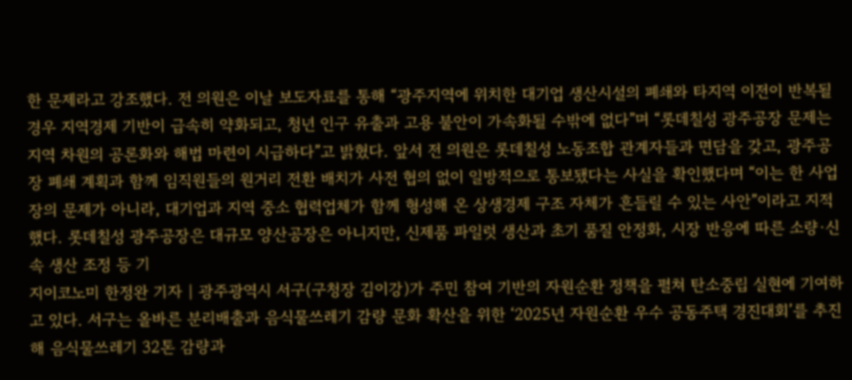한 문제라고 강조했다. 전 의원은 이날 보도자료를 통해 “광주지역에 위치한 대기업 생산시설의 폐쇄와 타지역 이전이 반복될 경우 지역경제 기반이 급속히 약화되고, 청년 인구 유출과 고용 불안이 가속화될 수밖에 없다”며 “롯데칠성 광주공장 문제는 지역 차원의 공론화와 해법 마련이 시급하다”고 밝혔다. 앞서 전 의원은 롯데칠성 노동조합 관계자들과 면담을 갖고, 광주공장 폐쇄 계획과 함께 임직원들의 원거리 전환 배치가 사전 협의 없이 일방적으로 통보됐다는 사실을 확인했다며 “이는 한 사업장의 문제가 아니라, 대기업과 지역 중소 협력업체가 함께 형성해 온 상생경제 구조 자체가 흔들릴 수 있는 사안”이라고 지적했다. 롯데칠성 광주공장은 대규모 양산공장은 아니지만, 신제품 파일럿 생산과 초기 품질 안정화, 시장 반응에 따른 소량·신속 생산 조정 등 기
지이코노미 한정완 기자 | 광주광역시 서구(구청장 김이강)가 주민 참여 기반의 자원순환 정책을 펼쳐 탄소중립 실현에 기여하고 있다. 서구는 올바른 분리배출과 음식물쓰레기 감량 문화 확산을 위한 ‘2025년 자원순환 우수 공동주택 경진대회’를 추진해 음식물쓰레기 32톤 감량과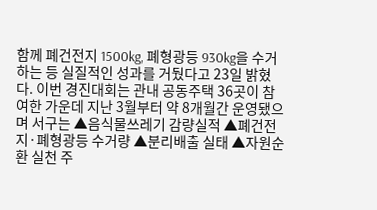함께 폐건전지 1500kg, 폐형광등 930kg을 수거하는 등 실질적인 성과를 거뒀다고 23일 밝혔다. 이번 경진대회는 관내 공동주택 36곳이 참여한 가운데 지난 3월부터 약 8개월간 운영됐으며 서구는 ▲음식물쓰레기 감량실적 ▲폐건전지·폐형광등 수거량 ▲분리배출 실태 ▲자원순환 실천 주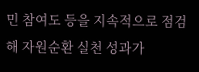민 참여도 등을 지속적으로 점검해 자원순환 실천 성과가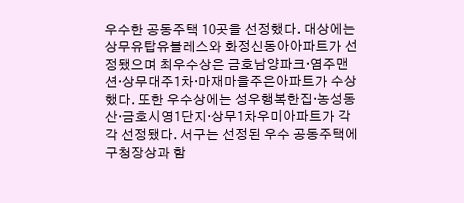우수한 공동주택 10곳을 선정했다. 대상에는 상무유탑유블레스와 화정신동아아파트가 선정됐으며 최우수상은 금호남양파크·염주맨션·상무대주1차·마재마을주은아파트가 수상했다. 또한 우수상에는 성우행복한집·농성동산·금호시영1단지·상무1차우미아파트가 각각 선정됐다. 서구는 선정된 우수 공동주택에 구청장상과 함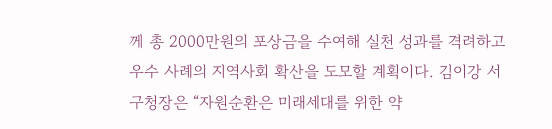께 총 2000만원의 포상금을 수여해 실천 성과를 격려하고 우수 사례의 지역사회 확산을 도모할 계획이다. 김이강 서구청장은 “자원순환은 미래세대를 위한 약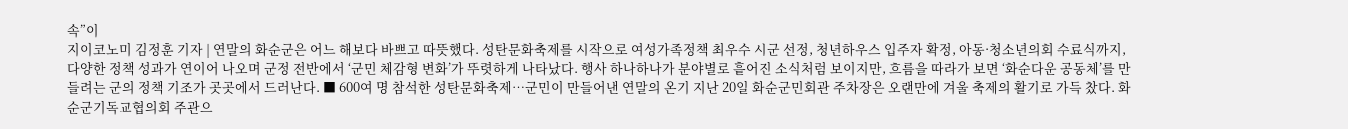속”이
지이코노미 김정훈 기자 | 연말의 화순군은 어느 해보다 바쁘고 따뜻했다. 성탄문화축제를 시작으로 여성가족정책 최우수 시군 선정, 청년하우스 입주자 확정, 아동·청소년의회 수료식까지, 다양한 정책 성과가 연이어 나오며 군정 전반에서 ‘군민 체감형 변화’가 뚜렷하게 나타났다. 행사 하나하나가 분야별로 흩어진 소식처럼 보이지만, 흐름을 따라가 보면 ‘화순다운 공동체’를 만들려는 군의 정책 기조가 곳곳에서 드러난다. ■ 600여 명 참석한 성탄문화축제…군민이 만들어낸 연말의 온기 지난 20일 화순군민회관 주차장은 오랜만에 겨울 축제의 활기로 가득 찼다. 화순군기독교협의회 주관으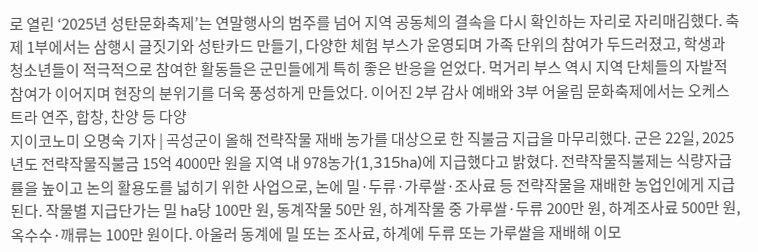로 열린 ‘2025년 성탄문화축제’는 연말행사의 범주를 넘어 지역 공동체의 결속을 다시 확인하는 자리로 자리매김했다. 축제 1부에서는 삼행시 글짓기와 성탄카드 만들기, 다양한 체험 부스가 운영되며 가족 단위의 참여가 두드러졌고, 학생과 청소년들이 적극적으로 참여한 활동들은 군민들에게 특히 좋은 반응을 얻었다. 먹거리 부스 역시 지역 단체들의 자발적 참여가 이어지며 현장의 분위기를 더욱 풍성하게 만들었다. 이어진 2부 감사 예배와 3부 어울림 문화축제에서는 오케스트라 연주, 합창, 찬양 등 다양
지이코노미 오명숙 기자 | 곡성군이 올해 전략작물 재배 농가를 대상으로 한 직불금 지급을 마무리했다. 군은 22일, 2025년도 전략작물직불금 15억 4000만 원을 지역 내 978농가(1,315ha)에 지급했다고 밝혔다. 전략작물직불제는 식량자급률을 높이고 논의 활용도를 넓히기 위한 사업으로, 논에 밀·두류·가루쌀·조사료 등 전략작물을 재배한 농업인에게 지급된다. 작물별 지급단가는 밀 ha당 100만 원, 동계작물 50만 원, 하계작물 중 가루쌀·두류 200만 원, 하계조사료 500만 원, 옥수수·깨류는 100만 원이다. 아울러 동계에 밀 또는 조사료, 하계에 두류 또는 가루쌀을 재배해 이모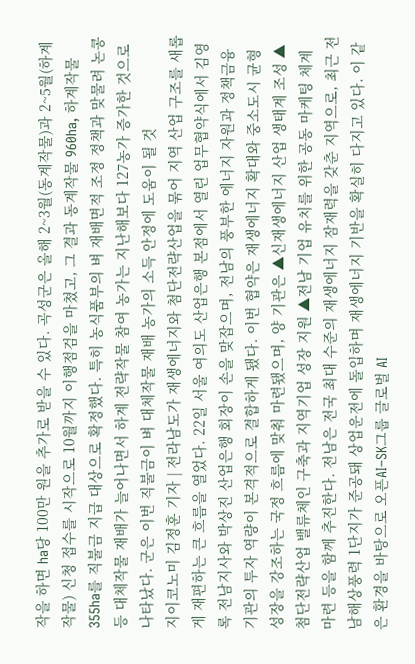작을 하면 ha당 100만 원을 추가로 받을 수 있다. 곡성군은 올해 2~3월(동계작물)과 2~5월(하계작물) 신청 접수를 시작으로 10월까지 이행점검을 마쳤고, 그 결과 동계작물 960ha, 하계작물 355ha를 직불금 지급 대상으로 확정했다. 특히 농식품부의 벼 재배면적 조정 정책과 맞물려 논콩 등 대체작물 재배가 늘어나면서 하계 전략작물 참여 농가는 지난해보다 127농가 증가한 것으로 나타났다. 군은 이번 직불금이 벼 대체작물 재배 농가의 소득 안정에 도움이 될 것
지이코노미 김정훈 기자 | 전라남도가 재생에너지와 첨단전략산업을 묶어 지역 산업 구조를 새롭게 재편하는 큰 흐름을 열었다. 22일 서울 여의도 산업은행 본점에서 열린 업무협약식에서 김영록 전남지사와 박상진 산업은행 회장이 손을 맞잡으며, 전남의 풍부한 에너지 자원과 정책금융기관의 투자 역량이 본격적으로 결합하게 됐다. 이번 협약은 재생에너지 확대와 중소도시 균형성장을 강조하는 국정 흐름에 맞춰 마련됐으며, 양 기관은 ▲신재생에너지 산업 생태계 조성 ▲첨단전략산업 밸류체인 구축과 지역기업 성장 지원 ▲전남 기업 유치를 위한 공동 마케팅 체계 마련 등을 함께 추진한다. 전남은 전국 최대 수준의 재생에너지 잠재력을 갖춘 지역으로, 최근 전남해상풍력 1단지가 준공돼 상업운전에 돌입하며 재생에너지 기반을 확실히 다지고 있다. 이 같은 환경을 바탕으로 오픈AI–SK그룹 글로벌 AI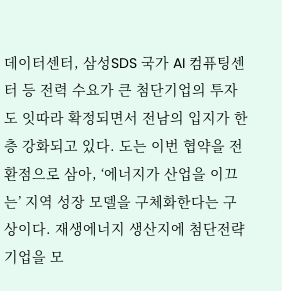데이터센터, 삼성SDS 국가 AI 컴퓨팅센터 등 전력 수요가 큰 첨단기업의 투자도 잇따라 확정되면서 전남의 입지가 한층 강화되고 있다. 도는 이번 협약을 전환점으로 삼아, ‘에너지가 산업을 이끄는’ 지역 성장 모델을 구체화한다는 구상이다. 재생에너지 생산지에 첨단전략기업을 모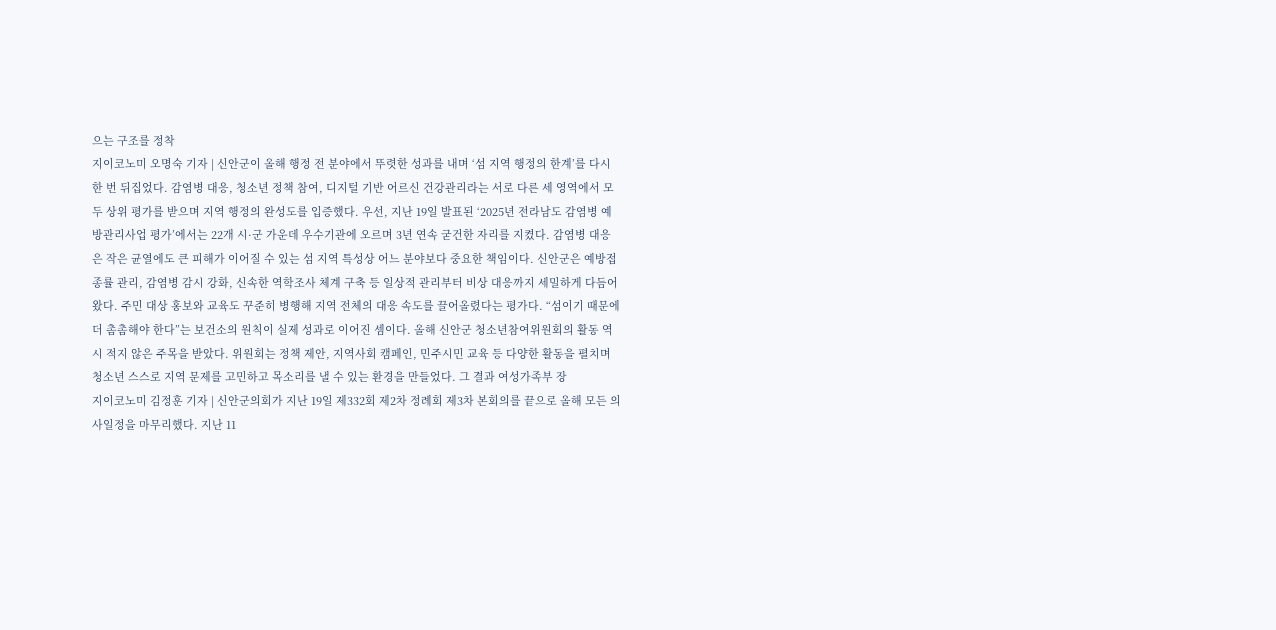으는 구조를 정착
지이코노미 오명숙 기자 | 신안군이 올해 행정 전 분야에서 뚜렷한 성과를 내며 ‘섬 지역 행정의 한계’를 다시 한 번 뒤집었다. 감염병 대응, 청소년 정책 참여, 디지털 기반 어르신 건강관리라는 서로 다른 세 영역에서 모두 상위 평가를 받으며 지역 행정의 완성도를 입증했다. 우선, 지난 19일 발표된 ‘2025년 전라남도 감염병 예방관리사업 평가’에서는 22개 시·군 가운데 우수기관에 오르며 3년 연속 굳건한 자리를 지켰다. 감염병 대응은 작은 균열에도 큰 피해가 이어질 수 있는 섬 지역 특성상 어느 분야보다 중요한 책임이다. 신안군은 예방접종률 관리, 감염병 감시 강화, 신속한 역학조사 체계 구축 등 일상적 관리부터 비상 대응까지 세밀하게 다듬어왔다. 주민 대상 홍보와 교육도 꾸준히 병행해 지역 전체의 대응 속도를 끌어올렸다는 평가다. “섬이기 때문에 더 촘촘해야 한다”는 보건소의 원칙이 실제 성과로 이어진 셈이다. 올해 신안군 청소년참여위원회의 활동 역시 적지 않은 주목을 받았다. 위원회는 정책 제안, 지역사회 캠페인, 민주시민 교육 등 다양한 활동을 펼치며 청소년 스스로 지역 문제를 고민하고 목소리를 낼 수 있는 환경을 만들었다. 그 결과 여성가족부 장
지이코노미 김정훈 기자 | 신안군의회가 지난 19일 제332회 제2차 정례회 제3차 본회의를 끝으로 올해 모든 의사일정을 마무리했다. 지난 11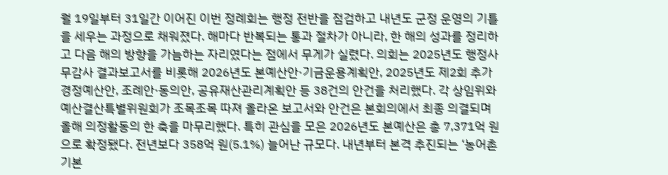월 19일부터 31일간 이어진 이번 정례회는 행정 전반을 점검하고 내년도 군정 운영의 기틀을 세우는 과정으로 채워졌다. 해마다 반복되는 통과 절차가 아니라, 한 해의 성과를 정리하고 다음 해의 방향을 가늠하는 자리였다는 점에서 무게가 실렸다. 의회는 2025년도 행정사무감사 결과보고서를 비롯해 2026년도 본예산안·기금운용계획안, 2025년도 제2회 추가경정예산안, 조례안·동의안, 공유재산관리계획안 등 38건의 안건을 처리했다. 각 상임위와 예산결산특별위원회가 조목조목 따져 올라온 보고서와 안건은 본회의에서 최종 의결되며 올해 의정활동의 한 축을 마무리했다. 특히 관심을 모은 2026년도 본예산은 총 7,371억 원으로 확정됐다. 전년보다 358억 원(5.1%) 늘어난 규모다. 내년부터 본격 추진되는 ‘농어촌 기본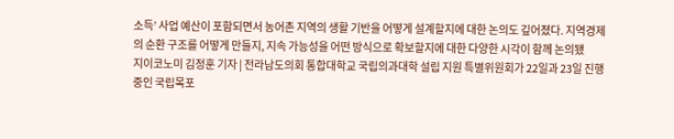소득’ 사업 예산이 포함되면서 농어촌 지역의 생활 기반을 어떻게 설계할지에 대한 논의도 깊어졌다. 지역경제의 순환 구조를 어떻게 만들지, 지속 가능성을 어떤 방식으로 확보할지에 대한 다양한 시각이 함께 논의됐
지이코노미 김정훈 기자 | 전라남도의회 통합대학교 국립의과대학 설립 지원 특별위원회가 22일과 23일 진행 중인 국립목포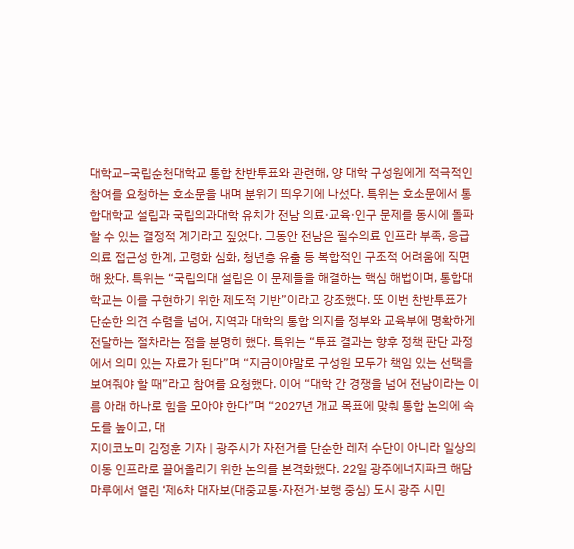대학교–국립순천대학교 통합 찬반투표와 관련해, 양 대학 구성원에게 적극적인 참여를 요청하는 호소문을 내며 분위기 띄우기에 나섰다. 특위는 호소문에서 통합대학교 설립과 국립의과대학 유치가 전남 의료·교육·인구 문제를 동시에 돌파할 수 있는 결정적 계기라고 짚었다. 그동안 전남은 필수의료 인프라 부족, 응급의료 접근성 한계, 고령화 심화, 청년층 유출 등 복합적인 구조적 어려움에 직면해 왔다. 특위는 “국립의대 설립은 이 문제들을 해결하는 핵심 해법이며, 통합대학교는 이를 구현하기 위한 제도적 기반”이라고 강조했다. 또 이번 찬반투표가 단순한 의견 수렴을 넘어, 지역과 대학의 통합 의지를 정부와 교육부에 명확하게 전달하는 절차라는 점을 분명히 했다. 특위는 “투표 결과는 향후 정책 판단 과정에서 의미 있는 자료가 된다”며 “지금이야말로 구성원 모두가 책임 있는 선택을 보여줘야 할 때”라고 참여를 요청했다. 이어 “대학 간 경쟁을 넘어 전남이라는 이름 아래 하나로 힘을 모아야 한다”며 “2027년 개교 목표에 맞춰 통합 논의에 속도를 높이고, 대
지이코노미 김정훈 기자 | 광주시가 자전거를 단순한 레저 수단이 아니라 일상의 이동 인프라로 끌어올리기 위한 논의를 본격화했다. 22일 광주에너지파크 해담마루에서 열린 ‘제6차 대자보(대중교통·자전거·보행 중심) 도시 광주 시민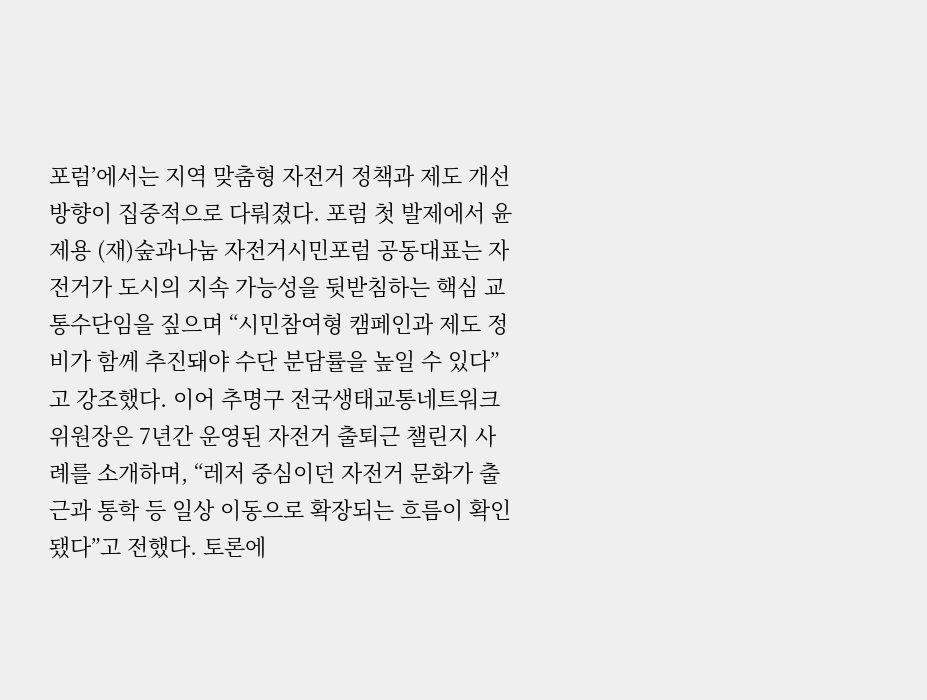포럼’에서는 지역 맞춤형 자전거 정책과 제도 개선 방향이 집중적으로 다뤄졌다. 포럼 첫 발제에서 윤제용 (재)숲과나눔 자전거시민포럼 공동대표는 자전거가 도시의 지속 가능성을 뒷받침하는 핵심 교통수단임을 짚으며 “시민참여형 캠페인과 제도 정비가 함께 추진돼야 수단 분담률을 높일 수 있다”고 강조했다. 이어 추명구 전국생태교통네트워크 위원장은 7년간 운영된 자전거 출퇴근 챌린지 사례를 소개하며, “레저 중심이던 자전거 문화가 출근과 통학 등 일상 이동으로 확장되는 흐름이 확인됐다”고 전했다. 토론에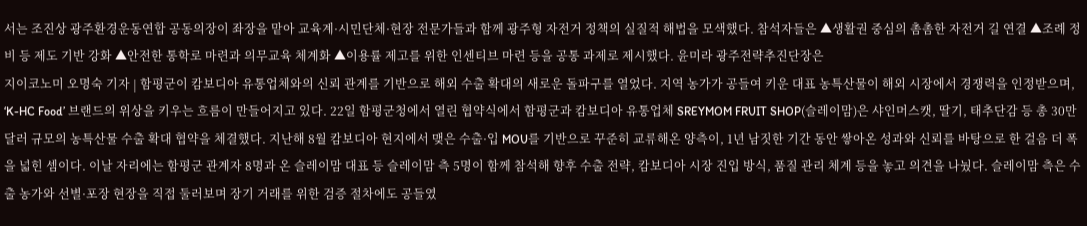서는 조진상 광주환경운동연합 공동의장이 좌장을 맡아 교육계·시민단체·현장 전문가들과 함께 광주형 자전거 정책의 실질적 해법을 모색했다. 참석자들은 ▲생활권 중심의 촘촘한 자전거 길 연결 ▲조례 정비 등 제도 기반 강화 ▲안전한 통학로 마련과 의무교육 체계화 ▲이용률 제고를 위한 인센티브 마련 등을 공통 과제로 제시했다. 윤미라 광주전략추진단장은
지이코노미 오명숙 기자 | 함평군이 캄보디아 유통업체와의 신뢰 관계를 기반으로 해외 수출 확대의 새로운 돌파구를 열었다. 지역 농가가 공들여 키운 대표 농특산물이 해외 시장에서 경쟁력을 인정받으며, ‘K-HC Food’ 브랜드의 위상을 키우는 흐름이 만들어지고 있다. 22일 함평군청에서 열린 협약식에서 함평군과 캄보디아 유통업체 SREYMOM FRUIT SHOP(슬레이맘)은 샤인머스캣, 딸기, 태추단감 등 총 30만 달러 규모의 농특산물 수출 확대 협약을 체결했다. 지난해 8월 캄보디아 현지에서 맺은 수출·입 MOU를 기반으로 꾸준히 교류해온 양측이, 1년 남짓한 기간 동안 쌓아온 성과와 신뢰를 바탕으로 한 걸음 더 폭을 넓힌 셈이다. 이날 자리에는 함평군 관계자 8명과 온 슬레이맘 대표 등 슬레이맘 측 5명이 함께 참석해 향후 수출 전략, 캄보디아 시장 진입 방식, 품질 관리 체계 등을 놓고 의견을 나눴다. 슬레이맘 측은 수출 농가와 선별·포장 현장을 직접 둘러보며 장기 거래를 위한 검증 절차에도 공들였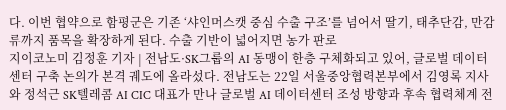다. 이번 협약으로 함평군은 기존 ‘샤인머스캣 중심 수출 구조’를 넘어서 딸기, 태추단감, 만감류까지 품목을 확장하게 된다. 수출 기반이 넓어지면 농가 판로
지이코노미 김정훈 기자 | 전남도·SK그룹의 AI 동맹이 한층 구체화되고 있어, 글로벌 데이터센터 구축 논의가 본격 궤도에 올라섰다. 전남도는 22일 서울중앙협력본부에서 김영록 지사와 정석근 SK텔레콤 AI CIC 대표가 만나 글로벌 AI 데이터센터 조성 방향과 후속 협력체계 전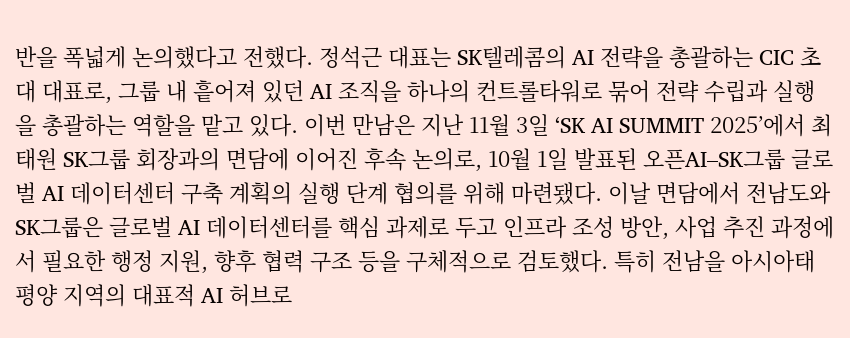반을 폭넓게 논의했다고 전했다. 정석근 대표는 SK텔레콤의 AI 전략을 총괄하는 CIC 초대 대표로, 그룹 내 흩어져 있던 AI 조직을 하나의 컨트롤타워로 묶어 전략 수립과 실행을 총괄하는 역할을 맡고 있다. 이번 만남은 지난 11월 3일 ‘SK AI SUMMIT 2025’에서 최태원 SK그룹 회장과의 면담에 이어진 후속 논의로, 10월 1일 발표된 오픈AI–SK그룹 글로벌 AI 데이터센터 구축 계획의 실행 단계 협의를 위해 마련됐다. 이날 면담에서 전남도와 SK그룹은 글로벌 AI 데이터센터를 핵심 과제로 두고 인프라 조성 방안, 사업 추진 과정에서 필요한 행정 지원, 향후 협력 구조 등을 구체적으로 검토했다. 특히 전남을 아시아태평양 지역의 대표적 AI 허브로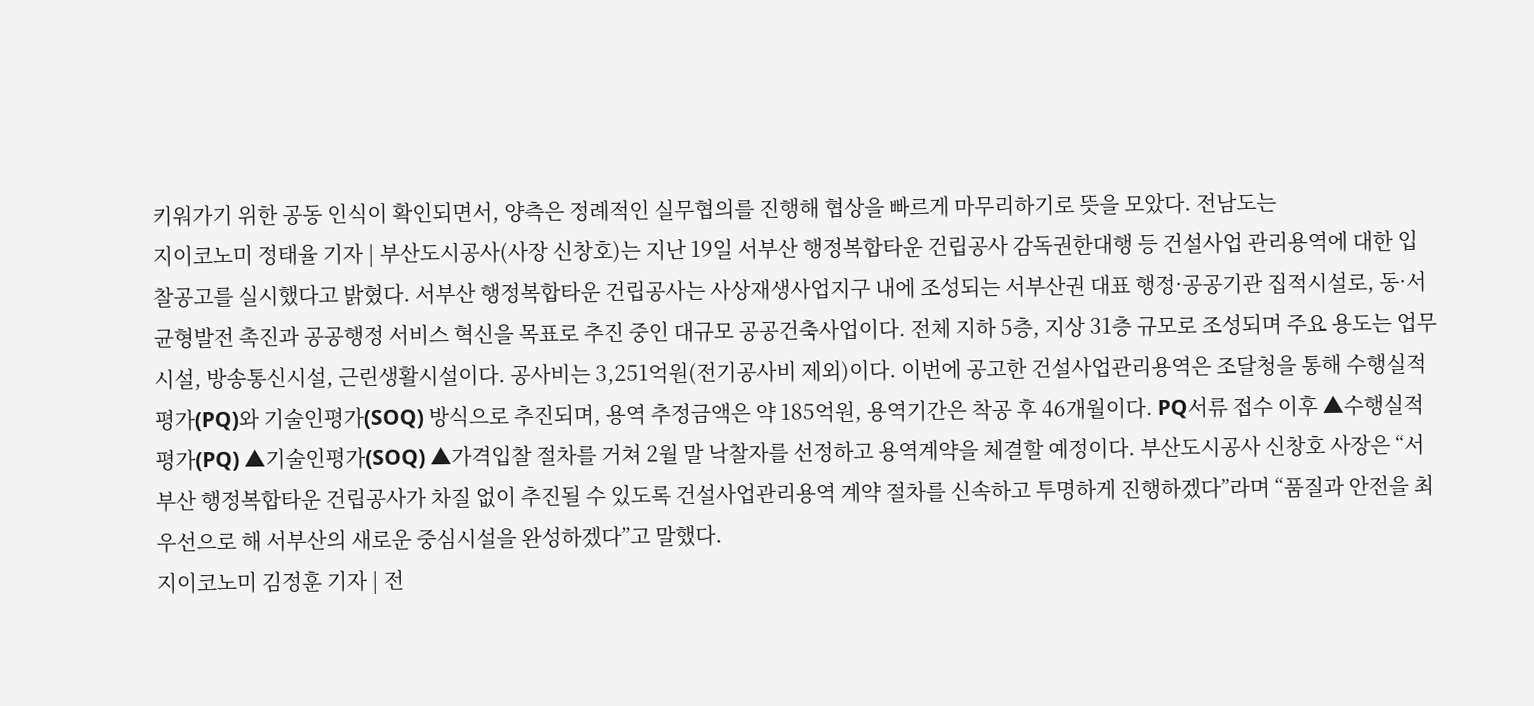키워가기 위한 공동 인식이 확인되면서, 양측은 정례적인 실무협의를 진행해 협상을 빠르게 마무리하기로 뜻을 모았다. 전남도는
지이코노미 정태율 기자 | 부산도시공사(사장 신창호)는 지난 19일 서부산 행정복합타운 건립공사 감독권한대행 등 건설사업 관리용역에 대한 입찰공고를 실시했다고 밝혔다. 서부산 행정복합타운 건립공사는 사상재생사업지구 내에 조성되는 서부산권 대표 행정·공공기관 집적시설로, 동·서 균형발전 촉진과 공공행정 서비스 혁신을 목표로 추진 중인 대규모 공공건축사업이다. 전체 지하 5층, 지상 31층 규모로 조성되며 주요 용도는 업무시설, 방송통신시설, 근린생활시설이다. 공사비는 3,251억원(전기공사비 제외)이다. 이번에 공고한 건설사업관리용역은 조달청을 통해 수행실적평가(PQ)와 기술인평가(SOQ) 방식으로 추진되며, 용역 추정금액은 약 185억원, 용역기간은 착공 후 46개월이다. PQ서류 접수 이후 ▲수행실적평가(PQ) ▲기술인평가(SOQ) ▲가격입찰 절차를 거쳐 2월 말 낙찰자를 선정하고 용역계약을 체결할 예정이다. 부산도시공사 신창호 사장은 “서부산 행정복합타운 건립공사가 차질 없이 추진될 수 있도록 건설사업관리용역 계약 절차를 신속하고 투명하게 진행하겠다”라며 “품질과 안전을 최우선으로 해 서부산의 새로운 중심시설을 완성하겠다”고 말했다.
지이코노미 김정훈 기자 | 전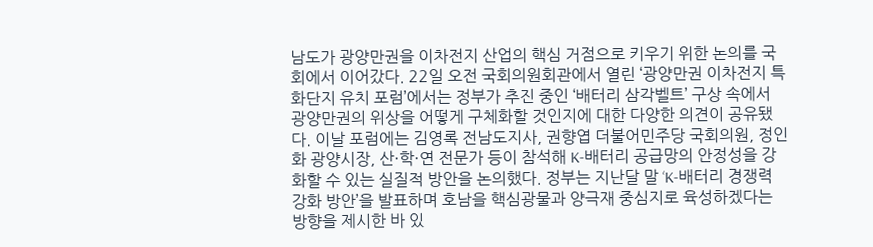남도가 광양만권을 이차전지 산업의 핵심 거점으로 키우기 위한 논의를 국회에서 이어갔다. 22일 오전 국회의원회관에서 열린 ‘광양만권 이차전지 특화단지 유치 포럼’에서는 정부가 추진 중인 ‘배터리 삼각벨트’ 구상 속에서 광양만권의 위상을 어떻게 구체화할 것인지에 대한 다양한 의견이 공유됐다. 이날 포럼에는 김영록 전남도지사, 권향엽 더불어민주당 국회의원, 정인화 광양시장, 산·학·연 전문가 등이 참석해 K-배터리 공급망의 안정성을 강화할 수 있는 실질적 방안을 논의했다. 정부는 지난달 말 ‘K-배터리 경쟁력 강화 방안’을 발표하며 호남을 핵심광물과 양극재 중심지로 육성하겠다는 방향을 제시한 바 있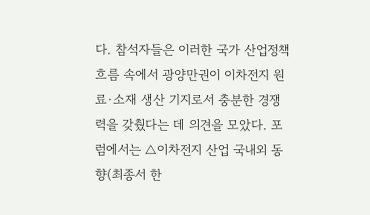다. 참석자들은 이러한 국가 산업정책 흐름 속에서 광양만권이 이차전지 원료·소재 생산 기지로서 충분한 경쟁력을 갖췄다는 데 의견을 모았다. 포럼에서는 △이차전지 산업 국내외 동향(최종서 한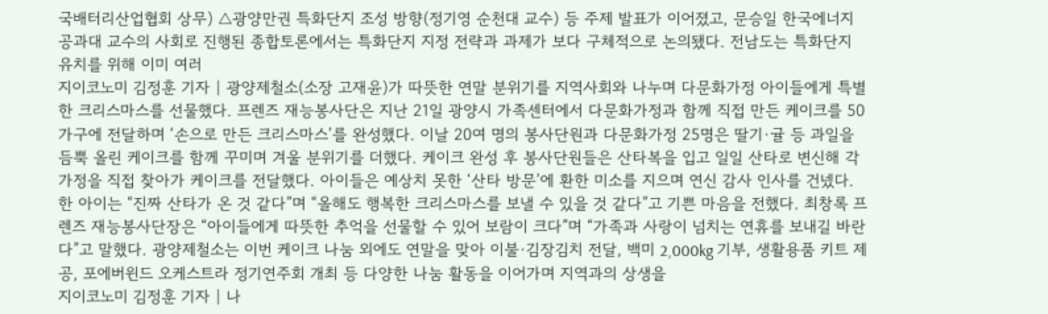국배터리산업협회 상무) △광양만권 특화단지 조성 방향(정기영 순천대 교수) 등 주제 발표가 이어졌고, 문승일 한국에너지공과대 교수의 사회로 진행된 종합토론에서는 특화단지 지정 전략과 과제가 보다 구체적으로 논의됐다. 전남도는 특화단지 유치를 위해 이미 여러
지이코노미 김정훈 기자 | 광양제철소(소장 고재윤)가 따뜻한 연말 분위기를 지역사회와 나누며 다문화가정 아이들에게 특별한 크리스마스를 선물했다. 프렌즈 재능봉사단은 지난 21일 광양시 가족센터에서 다문화가정과 함께 직접 만든 케이크를 50가구에 전달하며 ‘손으로 만든 크리스마스’를 완성했다. 이날 20여 명의 봉사단원과 다문화가정 25명은 딸기·귤 등 과일을 듬뿍 올린 케이크를 함께 꾸미며 겨울 분위기를 더했다. 케이크 완성 후 봉사단원들은 산타복을 입고 일일 산타로 변신해 각 가정을 직접 찾아가 케이크를 전달했다. 아이들은 예상치 못한 ‘산타 방문’에 환한 미소를 지으며 연신 감사 인사를 건넸다. 한 아이는 “진짜 산타가 온 것 같다”며 “올해도 행복한 크리스마스를 보낼 수 있을 것 같다”고 기쁜 마음을 전했다. 최창록 프렌즈 재능봉사단장은 “아이들에게 따뜻한 추억을 선물할 수 있어 보람이 크다”며 “가족과 사랑이 넘치는 연휴를 보내길 바란다”고 말했다. 광양제철소는 이번 케이크 나눔 외에도 연말을 맞아 이불·김장김치 전달, 백미 2,000kg 기부, 생활용품 키트 제공, 포에버윈드 오케스트라 정기연주회 개최 등 다양한 나눔 활동을 이어가며 지역과의 상생을
지이코노미 김정훈 기자 | 나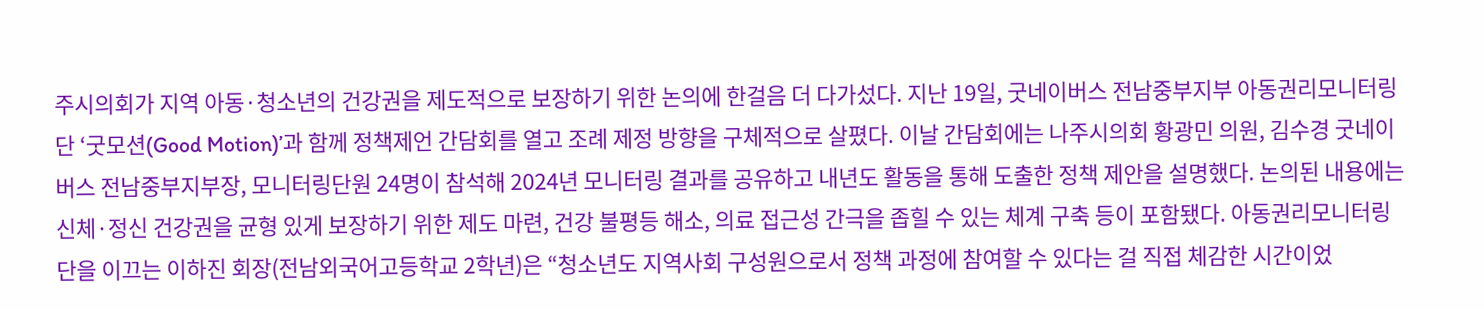주시의회가 지역 아동·청소년의 건강권을 제도적으로 보장하기 위한 논의에 한걸음 더 다가섰다. 지난 19일, 굿네이버스 전남중부지부 아동권리모니터링단 ‘굿모션(Good Motion)’과 함께 정책제언 간담회를 열고 조례 제정 방향을 구체적으로 살폈다. 이날 간담회에는 나주시의회 황광민 의원, 김수경 굿네이버스 전남중부지부장, 모니터링단원 24명이 참석해 2024년 모니터링 결과를 공유하고 내년도 활동을 통해 도출한 정책 제안을 설명했다. 논의된 내용에는 신체·정신 건강권을 균형 있게 보장하기 위한 제도 마련, 건강 불평등 해소, 의료 접근성 간극을 좁힐 수 있는 체계 구축 등이 포함됐다. 아동권리모니터링단을 이끄는 이하진 회장(전남외국어고등학교 2학년)은 “청소년도 지역사회 구성원으로서 정책 과정에 참여할 수 있다는 걸 직접 체감한 시간이었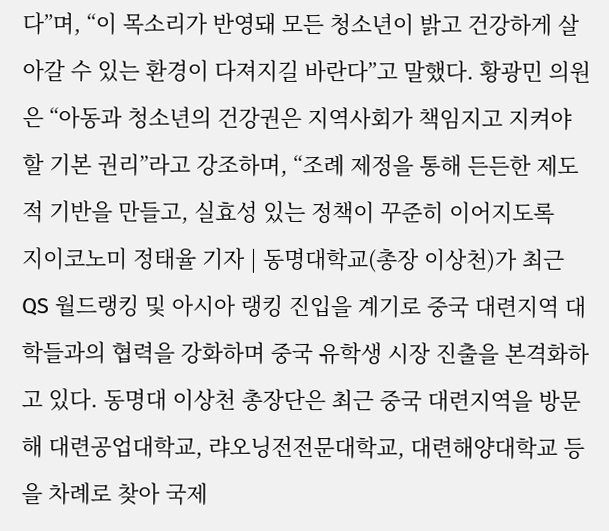다”며, “이 목소리가 반영돼 모든 청소년이 밝고 건강하게 살아갈 수 있는 환경이 다져지길 바란다”고 말했다. 황광민 의원은 “아동과 청소년의 건강권은 지역사회가 책임지고 지켜야 할 기본 권리”라고 강조하며, “조례 제정을 통해 든든한 제도적 기반을 만들고, 실효성 있는 정책이 꾸준히 이어지도록
지이코노미 정태율 기자 | 동명대학교(총장 이상천)가 최근 QS 월드랭킹 및 아시아 랭킹 진입을 계기로 중국 대련지역 대학들과의 협력을 강화하며 중국 유학생 시장 진출을 본격화하고 있다. 동명대 이상천 총장단은 최근 중국 대련지역을 방문해 대련공업대학교, 랴오닝전전문대학교, 대련해양대학교 등을 차례로 찾아 국제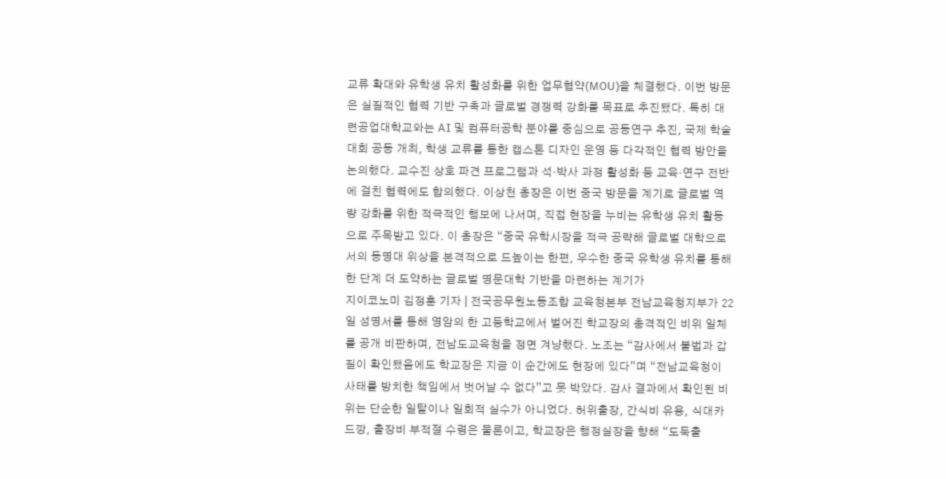교류 확대와 유학생 유치 활성화를 위한 업무협약(MOU)을 체결했다. 이번 방문은 실질적인 협력 기반 구축과 글로벌 경쟁력 강화를 목표로 추진됐다. 특히 대련공업대학교와는 AI 및 컴퓨터공학 분야를 중심으로 공동연구 추진, 국제 학술대회 공동 개최, 학생 교류를 통한 캡스톤 디자인 운영 등 다각적인 협력 방안을 논의했다. 교수진 상호 파견 프로그램과 석·박사 과정 활성화 등 교육·연구 전반에 걸친 협력에도 합의했다. 이상천 총장은 이번 중국 방문을 계기로 글로벌 역량 강화를 위한 적극적인 행보에 나서며, 직접 현장을 누비는 유학생 유치 활동으로 주목받고 있다. 이 총장은 “중국 유학시장을 적극 공략해 글로벌 대학으로서의 동명대 위상을 본격적으로 드높이는 한편, 우수한 중국 유학생 유치를 통해 한 단계 더 도약하는 글로벌 명문대학 기반을 마련하는 계기가
지이코노미 김정훈 기자 | 전국공무원노동조합 교육청본부 전남교육청지부가 22일 성명서를 통해 영암의 한 고등학교에서 벌어진 학교장의 충격적인 비위 일체를 공개 비판하며, 전남도교육청을 정면 겨냥했다. 노조는 “감사에서 불법과 갑질이 확인됐음에도 학교장은 지금 이 순간에도 현장에 있다”며 “전남교육청이 사태를 방치한 책임에서 벗어날 수 없다”고 못 박았다. 감사 결과에서 확인된 비위는 단순한 일탈이나 일회적 실수가 아니었다. 허위출장, 간식비 유용, 식대카드깡, 출장비 부적절 수령은 물론이고, 학교장은 행정실장을 향해 “도둑출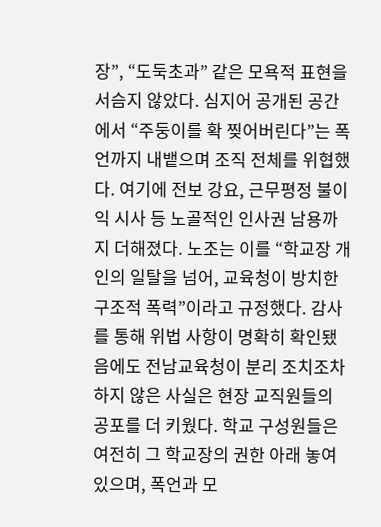장”, “도둑초과” 같은 모욕적 표현을 서슴지 않았다. 심지어 공개된 공간에서 “주둥이를 확 찢어버린다”는 폭언까지 내뱉으며 조직 전체를 위협했다. 여기에 전보 강요, 근무평정 불이익 시사 등 노골적인 인사권 남용까지 더해졌다. 노조는 이를 “학교장 개인의 일탈을 넘어, 교육청이 방치한 구조적 폭력”이라고 규정했다. 감사를 통해 위법 사항이 명확히 확인됐음에도 전남교육청이 분리 조치조차 하지 않은 사실은 현장 교직원들의 공포를 더 키웠다. 학교 구성원들은 여전히 그 학교장의 권한 아래 놓여 있으며, 폭언과 모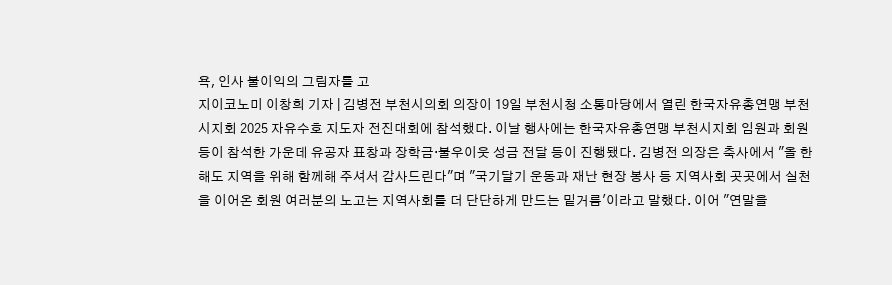욕, 인사 불이익의 그림자를 고
지이코노미 이창희 기자 | 김병전 부천시의회 의장이 19일 부천시청 소통마당에서 열린 한국자유총연맹 부천시지회 2025 자유수호 지도자 전진대회에 참석했다. 이날 행사에는 한국자유총연맹 부천시지회 임원과 회원 등이 참석한 가운데 유공자 표창과 장학금·불우이웃 성금 전달 등이 진행됐다. 김병전 의장은 축사에서 "올 한 해도 지역을 위해 함께해 주셔서 감사드린다"며 "국기달기 운동과 재난 현장 봉사 등 지역사회 곳곳에서 실천을 이어온 회원 여러분의 노고는 지역사회를 더 단단하게 만드는 밑거름'이라고 말했다. 이어 "연말을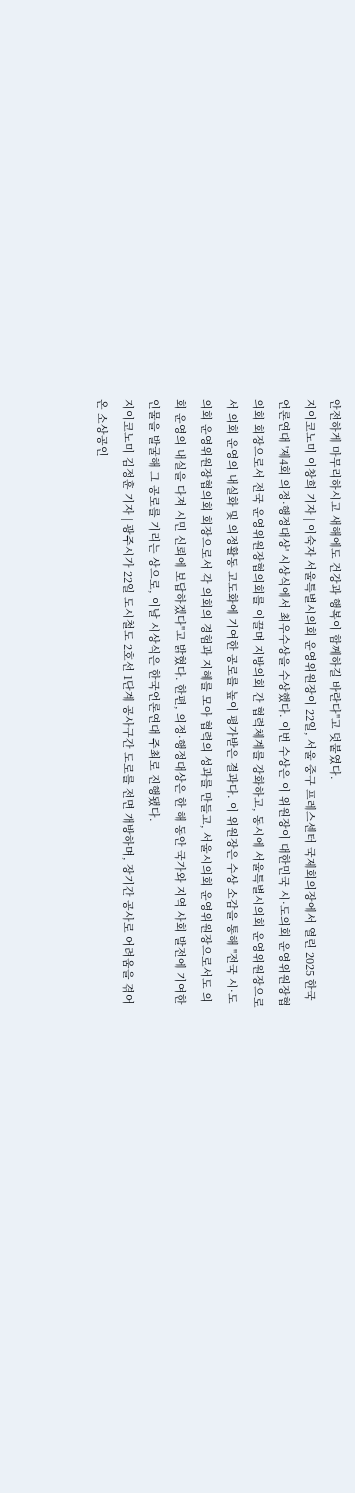안전하게 마무리하시고 새해에도 건강과 행복이 함께하길 바란다"고 덧붙였다.
지이코노미 이창희 기자 | 이숙자 서울특별시의회 운영위원장이 22일, 서울 중구 프레스센터 국제회의장에서 열린 2025 한국언론연대 '제4회 의정·행정대상' 시상식에서 최우수상을 수상했다. 이번 수상은 이 위원장이 대한민국 시·도의회 운영위원장협의회 회장으로서 전국 운영위원장협의회를 이끌며 지방의회 간 협력체계를 강화하고, 동시에 서울특별시의회 운영위원장으로서 의회 운영의 내실화 및 의정활동 고도화에 기여한 공로를 높이 평가받은 결과다. 이 위원장은 수상 소감을 통해 "전국 시·도의회 운영위원장협의회 회장으로서 각 의회의 경험과 지혜를 모아 협력의 성과를 만들고, 서울시의회 운영위원장으로서도 의회 운영의 내실을 다져 시민 신뢰에 보답하겠다"고 밝혔다. 한편, 의정·행정대상은 한 해 동안 국가와 지역 사회 발전에 기여한 인물을 발굴해 그 공로를 기리는 상으로, 이날 시상식은 한국언론연대 주최로 진행됐다.
지이코노미 김정훈 기자 | 광주시가 22일 도시철도 2호선 1단계 공사구간 도로를 전면 개방하며, 장기간 공사로 어려움을 겪어온 소상공인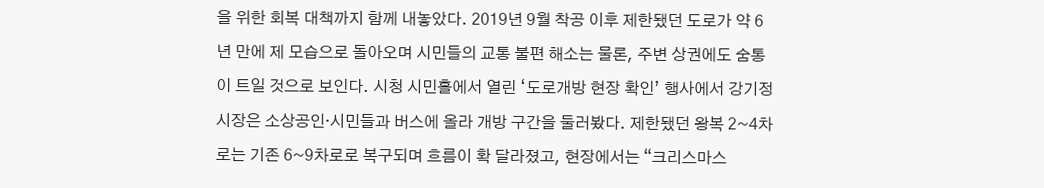을 위한 회복 대책까지 함께 내놓았다. 2019년 9월 착공 이후 제한됐던 도로가 약 6년 만에 제 모습으로 돌아오며 시민들의 교통 불편 해소는 물론, 주변 상권에도 숨통이 트일 것으로 보인다. 시청 시민홀에서 열린 ‘도로개방 현장 확인’ 행사에서 강기정 시장은 소상공인·시민들과 버스에 올라 개방 구간을 둘러봤다. 제한됐던 왕복 2~4차로는 기존 6~9차로로 복구되며 흐름이 확 달라졌고, 현장에서는 “크리스마스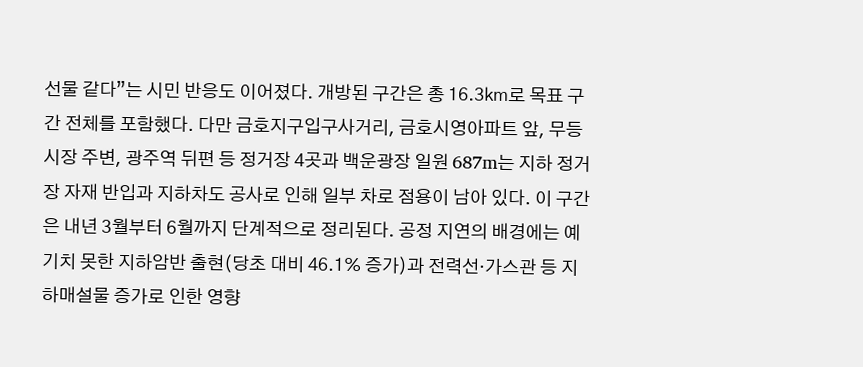선물 같다”는 시민 반응도 이어졌다. 개방된 구간은 총 16.3㎞로 목표 구간 전체를 포함했다. 다만 금호지구입구사거리, 금호시영아파트 앞, 무등시장 주변, 광주역 뒤편 등 정거장 4곳과 백운광장 일원 687m는 지하 정거장 자재 반입과 지하차도 공사로 인해 일부 차로 점용이 남아 있다. 이 구간은 내년 3월부터 6월까지 단계적으로 정리된다. 공정 지연의 배경에는 예기치 못한 지하암반 출현(당초 대비 46.1% 증가)과 전력선·가스관 등 지하매설물 증가로 인한 영향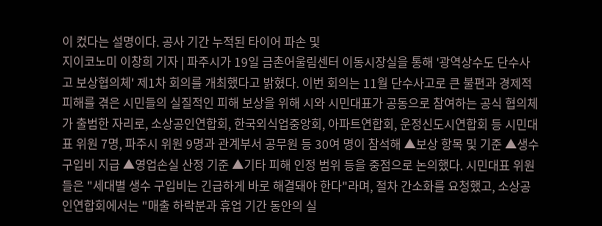이 컸다는 설명이다. 공사 기간 누적된 타이어 파손 및
지이코노미 이창희 기자 | 파주시가 19일 금촌어울림센터 이동시장실을 통해 '광역상수도 단수사고 보상협의체' 제1차 회의를 개최했다고 밝혔다. 이번 회의는 11월 단수사고로 큰 불편과 경제적 피해를 겪은 시민들의 실질적인 피해 보상을 위해 시와 시민대표가 공동으로 참여하는 공식 협의체가 출범한 자리로, 소상공인연합회, 한국외식업중앙회, 아파트연합회, 운정신도시연합회 등 시민대표 위원 7명, 파주시 위원 9명과 관계부서 공무원 등 30여 명이 참석해 ▲보상 항목 및 기준 ▲생수구입비 지급 ▲영업손실 산정 기준 ▲기타 피해 인정 범위 등을 중점으로 논의했다. 시민대표 위원들은 "세대별 생수 구입비는 긴급하게 바로 해결돼야 한다"라며, 절차 간소화를 요청했고, 소상공인연합회에서는 "매출 하락분과 휴업 기간 동안의 실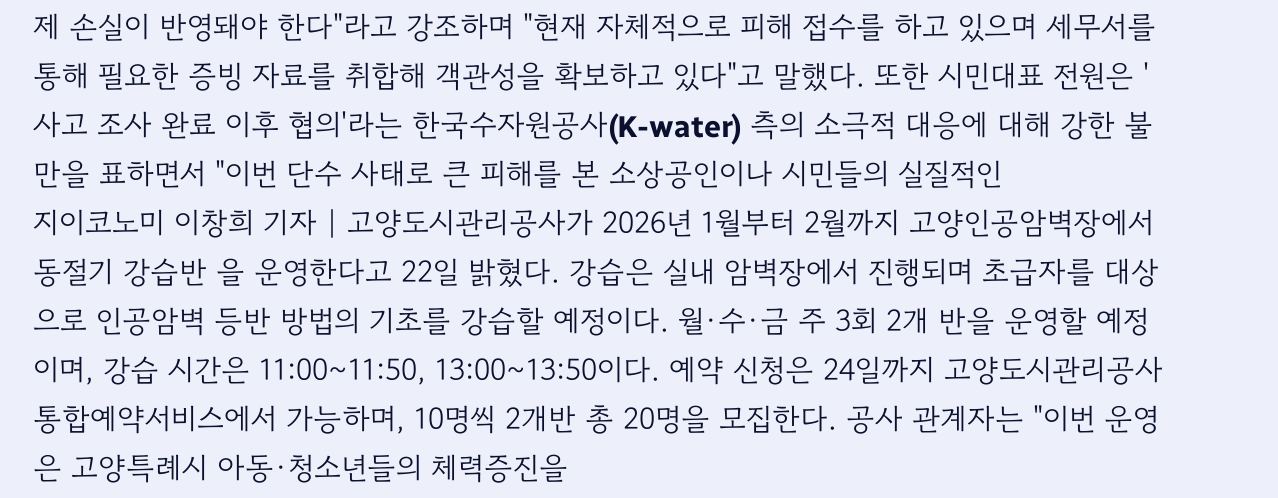제 손실이 반영돼야 한다"라고 강조하며 "현재 자체적으로 피해 접수를 하고 있으며 세무서를 통해 필요한 증빙 자료를 취합해 객관성을 확보하고 있다"고 말했다. 또한 시민대표 전원은 '사고 조사 완료 이후 협의'라는 한국수자원공사(K-water) 측의 소극적 대응에 대해 강한 불만을 표하면서 "이번 단수 사태로 큰 피해를 본 소상공인이나 시민들의 실질적인
지이코노미 이창희 기자 | 고양도시관리공사가 2026년 1월부터 2월까지 고양인공암벽장에서 동절기 강습반 을 운영한다고 22일 밝혔다. 강습은 실내 암벽장에서 진행되며 초급자를 대상으로 인공암벽 등반 방법의 기초를 강습할 예정이다. 월·수·금 주 3회 2개 반을 운영할 예정이며, 강습 시간은 11:00~11:50, 13:00~13:50이다. 예약 신청은 24일까지 고양도시관리공사 통합예약서비스에서 가능하며, 10명씩 2개반 총 20명을 모집한다. 공사 관계자는 "이번 운영은 고양특례시 아동·청소년들의 체력증진을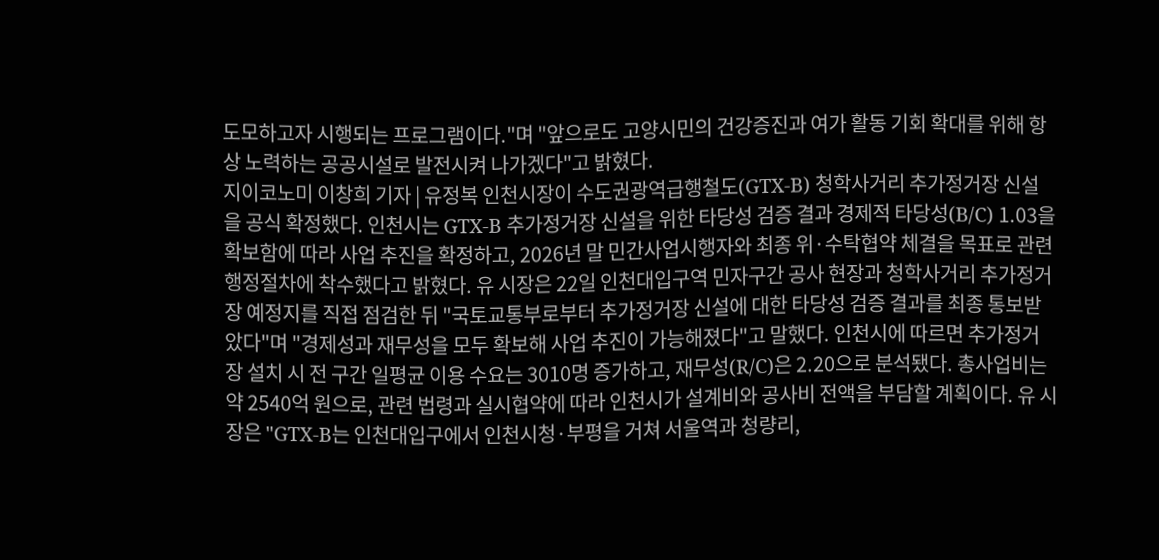도모하고자 시행되는 프로그램이다."며 "앞으로도 고양시민의 건강증진과 여가 활동 기회 확대를 위해 항상 노력하는 공공시설로 발전시켜 나가겠다"고 밝혔다.
지이코노미 이창희 기자 | 유정복 인천시장이 수도권광역급행철도(GTX-B) 청학사거리 추가정거장 신설을 공식 확정했다. 인천시는 GTX-B 추가정거장 신설을 위한 타당성 검증 결과 경제적 타당성(B/C) 1.03을 확보함에 따라 사업 추진을 확정하고, 2026년 말 민간사업시행자와 최종 위·수탁협약 체결을 목표로 관련 행정절차에 착수했다고 밝혔다. 유 시장은 22일 인천대입구역 민자구간 공사 현장과 청학사거리 추가정거장 예정지를 직접 점검한 뒤 "국토교통부로부터 추가정거장 신설에 대한 타당성 검증 결과를 최종 통보받았다"며 "경제성과 재무성을 모두 확보해 사업 추진이 가능해졌다"고 말했다. 인천시에 따르면 추가정거장 설치 시 전 구간 일평균 이용 수요는 3010명 증가하고, 재무성(R/C)은 2.20으로 분석됐다. 총사업비는 약 2540억 원으로, 관련 법령과 실시협약에 따라 인천시가 설계비와 공사비 전액을 부담할 계획이다. 유 시장은 "GTX-B는 인천대입구에서 인천시청·부평을 거쳐 서울역과 청량리,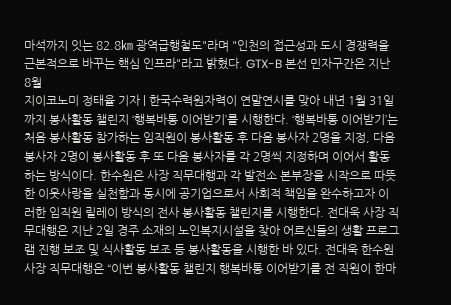마석까지 잇는 82.8㎞ 광역급행철도"라며 "인천의 접근성과 도시 경쟁력을 근본적으로 바꾸는 핵심 인프라"라고 밝혔다. GTX-B 본선 민자구간은 지난 8월
지이코노미 정태율 기자 | 한국수력원자력이 연말연시를 맞아 내년 1월 31일까지 봉사활동 챌린지 ‘행복바통 이어받기’를 시행한다. ‘행복바통 이어받기’는 처음 봉사활동 참가하는 임직원이 봉사활동 후 다음 봉사자 2명을 지정, 다음 봉사자 2명이 봉사활동 후 또 다음 봉사자를 각 2명씩 지정하며 이어서 활동하는 방식이다. 한수원은 사장 직무대행과 각 발전소 본부장을 시작으로 따뜻한 이웃사랑을 실천함과 동시에 공기업으로서 사회적 책임을 완수하고자 이러한 임직원 릴레이 방식의 전사 봉사활동 챌린지를 시행한다. 전대욱 사장 직무대행은 지난 2일 경주 소재의 노인복지시설을 찾아 어르신들의 생활 프로그램 진행 보조 및 식사활동 보조 등 봉사활동을 시행한 바 있다. 전대욱 한수원 사장 직무대행은 “이번 봉사활동 챌린지 행복바통 이어받기를 전 직원이 한마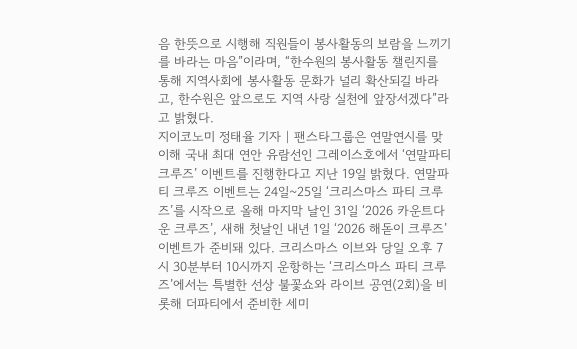음 한뜻으로 시행해 직원들이 봉사활동의 보람을 느끼기를 바라는 마음”이라며, “한수원의 봉사활동 챌린지를 통해 지역사회에 봉사활동 문화가 널리 확산되길 바라고, 한수원은 앞으로도 지역 사랑 실천에 앞장서겠다”라고 밝혔다.
지이코노미 정태율 기자 | 팬스타그룹은 연말연시를 맞이해 국내 최대 연안 유람선인 그레이스호에서 ‘연말파티 크루즈’ 이벤트를 진행한다고 지난 19일 밝혔다. 연말파티 크루즈 이벤트는 24일~25일 ‘크리스마스 파티 크루즈’를 시작으로 올해 마지막 날인 31일 ‘2026 카운트다운 크루즈’, 새해 첫날인 내년 1일 ‘2026 해돋이 크루즈’ 이벤트가 준비돼 있다. 크리스마스 이브와 당일 오후 7시 30분부터 10시까지 운항하는 ‘크리스마스 파티 크루즈’에서는 특별한 선상 불꽃쇼와 라이브 공연(2회)을 비롯해 더파티에서 준비한 세미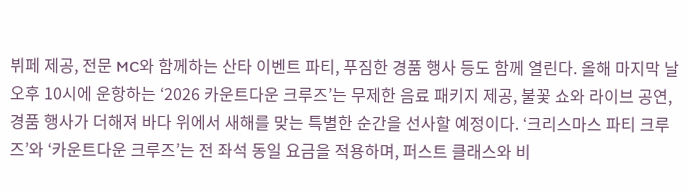뷔페 제공, 전문 MC와 함께하는 산타 이벤트 파티, 푸짐한 경품 행사 등도 함께 열린다. 올해 마지막 날 오후 10시에 운항하는 ‘2026 카운트다운 크루즈’는 무제한 음료 패키지 제공, 불꽃 쇼와 라이브 공연, 경품 행사가 더해져 바다 위에서 새해를 맞는 특별한 순간을 선사할 예정이다. ‘크리스마스 파티 크루즈’와 ‘카운트다운 크루즈’는 전 좌석 동일 요금을 적용하며, 퍼스트 클래스와 비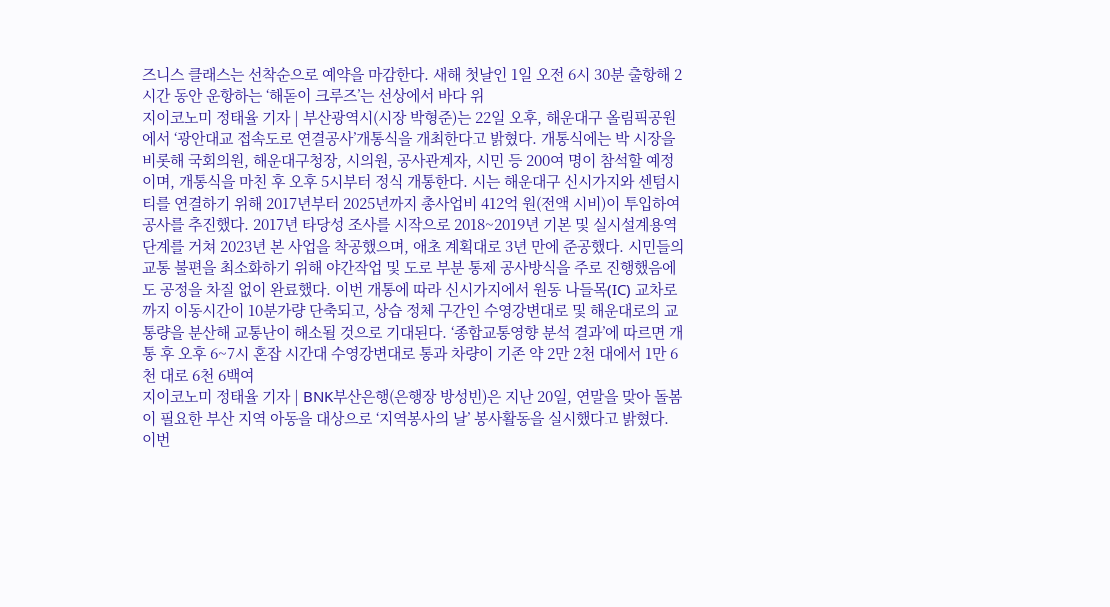즈니스 클래스는 선착순으로 예약을 마감한다. 새해 첫날인 1일 오전 6시 30분 출항해 2시간 동안 운항하는 ‘해돋이 크루즈’는 선상에서 바다 위
지이코노미 정태율 기자 | 부산광역시(시장 박형준)는 22일 오후, 해운대구 올림픽공원에서 ‘광안대교 접속도로 연결공사’개통식을 개최한다고 밝혔다. 개통식에는 박 시장을 비롯해 국회의원, 해운대구청장, 시의원, 공사관계자, 시민 등 200여 명이 참석할 예정이며, 개통식을 마친 후 오후 5시부터 정식 개통한다. 시는 해운대구 신시가지와 센텀시티를 연결하기 위해 2017년부터 2025년까지 총사업비 412억 원(전액 시비)이 투입하여 공사를 추진했다. 2017년 타당성 조사를 시작으로 2018~2019년 기본 및 실시설계용역 단계를 거쳐 2023년 본 사업을 착공했으며, 애초 계획대로 3년 만에 준공했다. 시민들의 교통 불편을 최소화하기 위해 야간작업 및 도로 부분 통제 공사방식을 주로 진행했음에도 공정을 차질 없이 완료했다. 이번 개통에 따라 신시가지에서 원동 나들목(IC) 교차로까지 이동시간이 10분가량 단축되고, 상습 정체 구간인 수영강변대로 및 해운대로의 교통량을 분산해 교통난이 해소될 것으로 기대된다. ‘종합교통영향 분석 결과’에 따르면 개통 후 오후 6~7시 혼잡 시간대 수영강변대로 통과 차량이 기존 약 2만 2천 대에서 1만 6천 대로 6천 6백여
지이코노미 정태율 기자 | BNK부산은행(은행장 방성빈)은 지난 20일, 연말을 맞아 돌봄이 필요한 부산 지역 아동을 대상으로 ‘지역봉사의 날’ 봉사활동을 실시했다고 밝혔다. 이번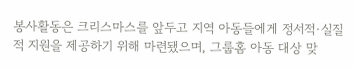봉사활동은 크리스마스를 앞두고 지역 아동들에게 정서적·실질적 지원을 제공하기 위해 마련됐으며, 그룹홈 아동 대상 맞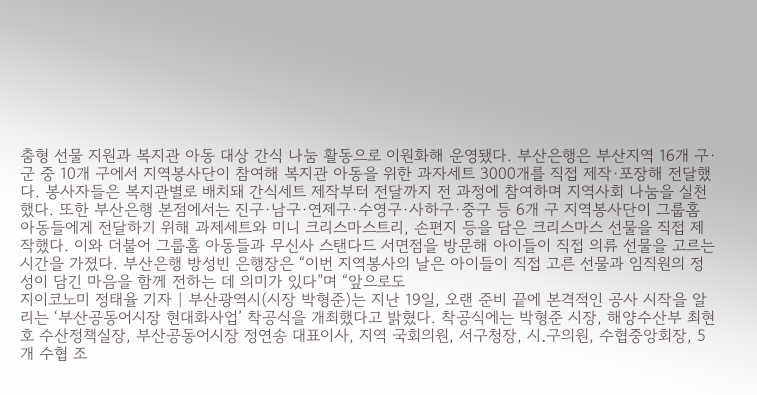춤형 선물 지원과 복지관 아동 대상 간식 나눔 활동으로 이원화해 운영됐다. 부산은행은 부산지역 16개 구·군 중 10개 구에서 지역봉사단이 참여해 복지관 아동을 위한 과자세트 3000개를 직접 제작·포장해 전달했다. 봉사자들은 복지관별로 배치돼 간식세트 제작부터 전달까지 전 과정에 참여하며 지역사회 나눔을 실천했다. 또한 부산은행 본점에서는 진구·남구·연제구·수영구·사하구·중구 등 6개 구 지역봉사단이 그룹홈 아동들에게 전달하기 위해 과제세트와 미니 크리스마스트리, 손편지 등을 담은 크리스마스 선물을 직접 제작했다. 이와 더불어 그룹홈 아동들과 무신사 스탠다드 서면점을 방문해 아이들이 직접 의류 선물을 고르는 시간을 가졌다. 부산은행 방성빈 은행장은 “이번 지역봉사의 날은 아이들이 직접 고른 선물과 임직원의 정성이 담긴 마음을 함께 전하는 데 의미가 있다”며 “앞으로도
지이코노미 정태율 기자 | 부산광역시(시장 박형준)는 지난 19일, 오랜 준비 끝에 본격적인 공사 시작을 알리는 ‘부산공동어시장 현대화사업’ 착공식을 개최했다고 밝혔다. 착공식에는 박형준 시장, 해양수산부 최현호 수산정책실장, 부산공동어시장 정연송 대표이사, 지역 국회의원, 서구청장, 시․구의원, 수협중앙회장, 5개 수협 조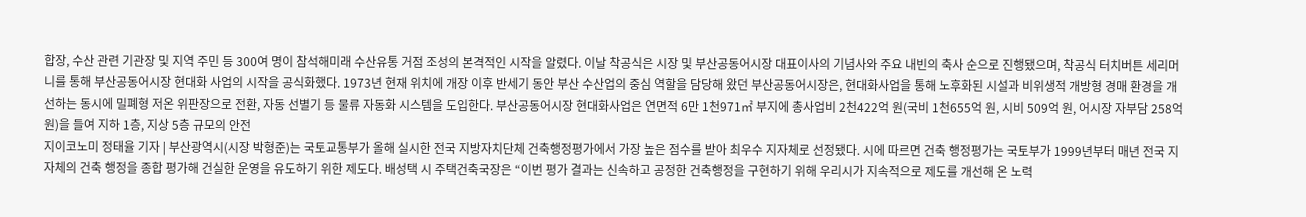합장, 수산 관련 기관장 및 지역 주민 등 300여 명이 참석해미래 수산유통 거점 조성의 본격적인 시작을 알렸다. 이날 착공식은 시장 및 부산공동어시장 대표이사의 기념사와 주요 내빈의 축사 순으로 진행됐으며, 착공식 터치버튼 세리머니를 통해 부산공동어시장 현대화 사업의 시작을 공식화했다. 1973년 현재 위치에 개장 이후 반세기 동안 부산 수산업의 중심 역할을 담당해 왔던 부산공동어시장은, 현대화사업을 통해 노후화된 시설과 비위생적 개방형 경매 환경을 개선하는 동시에 밀폐형 저온 위판장으로 전환, 자동 선별기 등 물류 자동화 시스템을 도입한다. 부산공동어시장 현대화사업은 연면적 6만 1천971㎡ 부지에 총사업비 2천422억 원(국비 1천655억 원, 시비 509억 원, 어시장 자부담 258억 원)을 들여 지하 1층, 지상 5층 규모의 안전
지이코노미 정태율 기자 | 부산광역시(시장 박형준)는 국토교통부가 올해 실시한 전국 지방자치단체 건축행정평가에서 가장 높은 점수를 받아 최우수 지자체로 선정됐다. 시에 따르면 건축 행정평가는 국토부가 1999년부터 매년 전국 지자체의 건축 행정을 종합 평가해 건실한 운영을 유도하기 위한 제도다. 배성택 시 주택건축국장은 “이번 평가 결과는 신속하고 공정한 건축행정을 구현하기 위해 우리시가 지속적으로 제도를 개선해 온 노력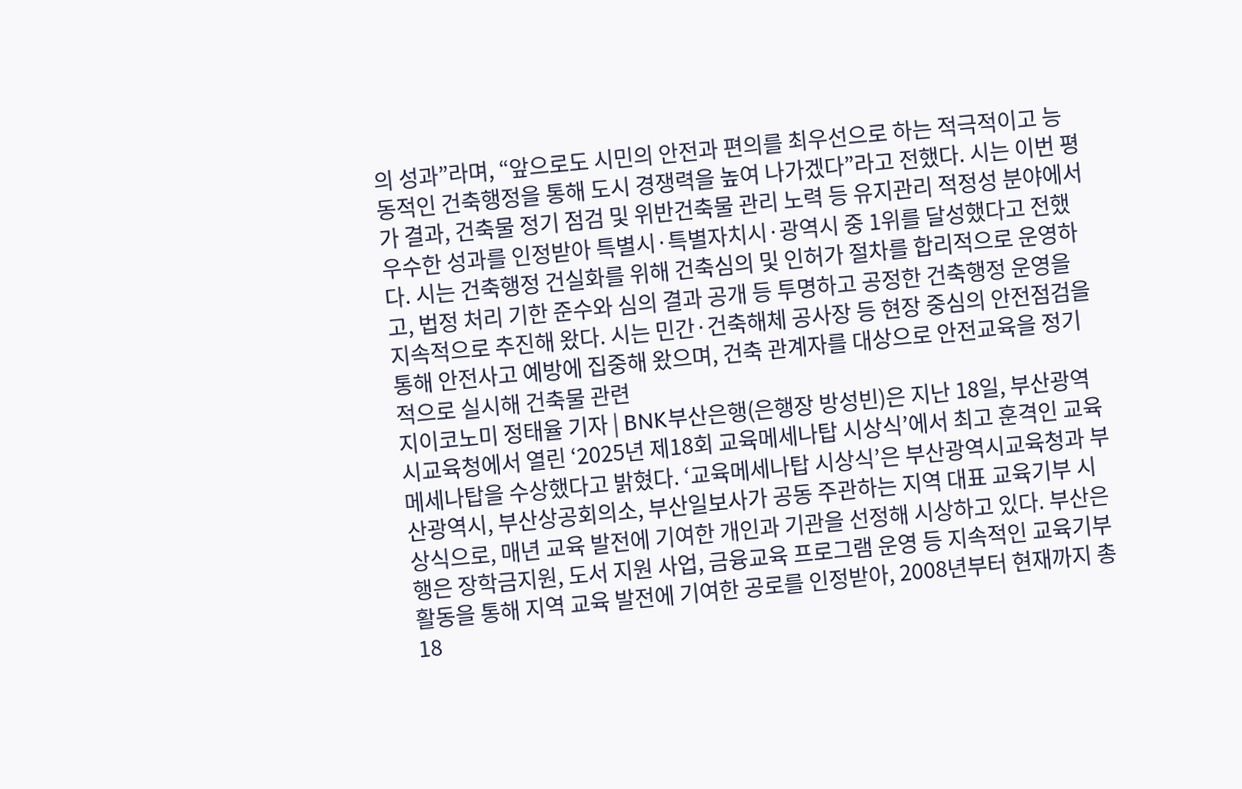의 성과”라며, “앞으로도 시민의 안전과 편의를 최우선으로 하는 적극적이고 능동적인 건축행정을 통해 도시 경쟁력을 높여 나가겠다”라고 전했다. 시는 이번 평가 결과, 건축물 정기 점검 및 위반건축물 관리 노력 등 유지관리 적정성 분야에서 우수한 성과를 인정받아 특별시·특별자치시·광역시 중 1위를 달성했다고 전했다. 시는 건축행정 건실화를 위해 건축심의 및 인허가 절차를 합리적으로 운영하고, 법정 처리 기한 준수와 심의 결과 공개 등 투명하고 공정한 건축행정 운영을 지속적으로 추진해 왔다. 시는 민간·건축해체 공사장 등 현장 중심의 안전점검을 통해 안전사고 예방에 집중해 왔으며, 건축 관계자를 대상으로 안전교육을 정기적으로 실시해 건축물 관련
지이코노미 정태율 기자 | BNK부산은행(은행장 방성빈)은 지난 18일, 부산광역시교육청에서 열린 ‘2025년 제18회 교육메세나탑 시상식’에서 최고 훈격인 교육메세나탑을 수상했다고 밝혔다. ‘교육메세나탑 시상식’은 부산광역시교육청과 부산광역시, 부산상공회의소, 부산일보사가 공동 주관하는 지역 대표 교육기부 시상식으로, 매년 교육 발전에 기여한 개인과 기관을 선정해 시상하고 있다. 부산은행은 장학금지원, 도서 지원 사업, 금융교육 프로그램 운영 등 지속적인 교육기부 활동을 통해 지역 교육 발전에 기여한 공로를 인정받아, 2008년부터 현재까지 총 18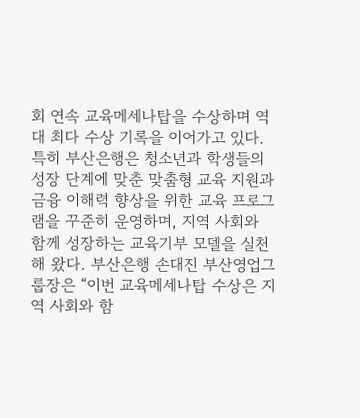회 연속 교육메세나탑을 수상하며 역대 최다 수상 기록을 이어가고 있다. 특히 부산은행은 청소년과 학생들의 성장 단계에 맞춘 맞춤형 교육 지원과 금융 이해력 향상을 위한 교육 프로그램을 꾸준히 운영하며, 지역 사회와 함께 성장하는 교육기부 모델을 실천해 왔다. 부산은행 손대진 부산영업그룹장은 “이번 교육메세나탑 수상은 지역 사회와 함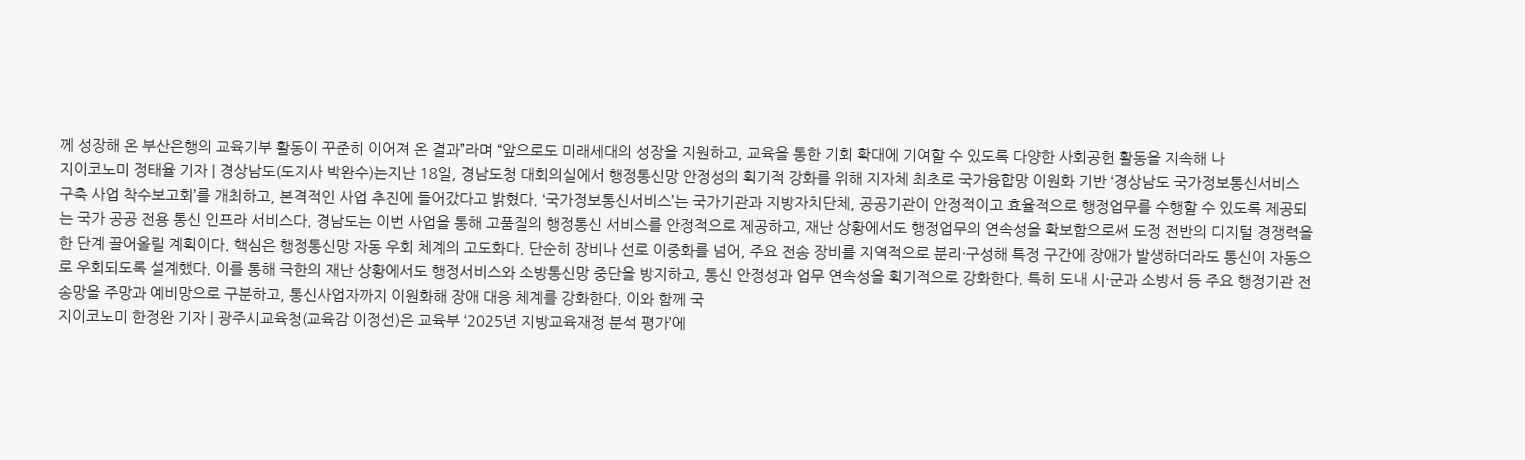께 성장해 온 부산은행의 교육기부 활동이 꾸준히 이어져 온 결과”라며 “앞으로도 미래세대의 성장을 지원하고, 교육을 통한 기회 확대에 기여할 수 있도록 다양한 사회공헌 활동을 지속해 나
지이코노미 정태율 기자 | 경상남도(도지사 박완수)는지난 18일, 경남도청 대회의실에서 행정통신망 안정성의 획기적 강화를 위해 지자체 최초로 국가융합망 이원화 기반 ‘경상남도 국가정보통신서비스 구축 사업 착수보고회’를 개최하고, 본격적인 사업 추진에 들어갔다고 밝혔다. ‘국가정보통신서비스’는 국가기관과 지방자치단체, 공공기관이 안정적이고 효율적으로 행정업무를 수행할 수 있도록 제공되는 국가 공공 전용 통신 인프라 서비스다. 경남도는 이번 사업을 통해 고품질의 행정통신 서비스를 안정적으로 제공하고, 재난 상황에서도 행정업무의 연속성을 확보함으로써 도정 전반의 디지털 경쟁력을 한 단계 끌어올릴 계획이다. 핵심은 행정통신망 자동 우회 체계의 고도화다. 단순히 장비나 선로 이중화를 넘어, 주요 전송 장비를 지역적으로 분리·구성해 특정 구간에 장애가 발생하더라도 통신이 자동으로 우회되도록 설계했다. 이를 통해 극한의 재난 상황에서도 행정서비스와 소방통신망 중단을 방지하고, 통신 안정성과 업무 연속성을 획기적으로 강화한다. 특히 도내 시·군과 소방서 등 주요 행정기관 전송망을 주망과 예비망으로 구분하고, 통신사업자까지 이원화해 장애 대응 체계를 강화한다. 이와 함께 국
지이코노미 한정완 기자 | 광주시교육청(교육감 이정선)은 교육부 ‘2025년 지방교육재정 분석 평가’에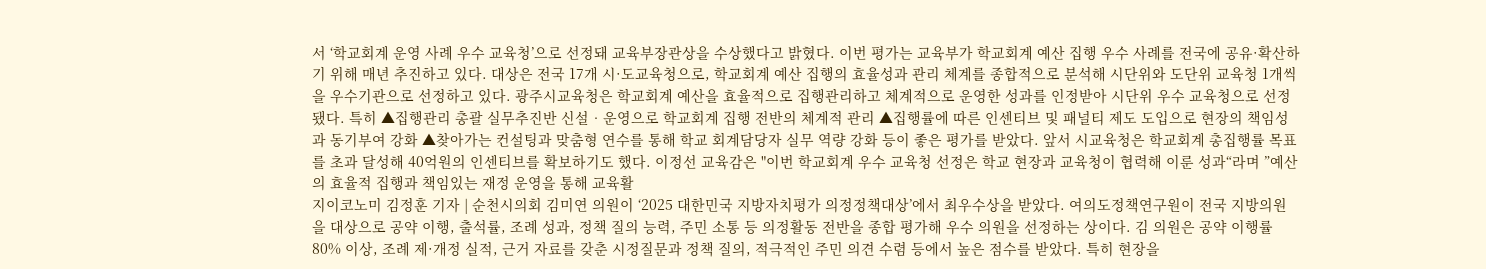서 ‘학교회계 운영 사례 우수 교육청’으로 선정돼 교육부장관상을 수상했다고 밝혔다. 이번 평가는 교육부가 학교회계 예산 집행 우수 사례를 전국에 공유·확산하기 위해 매년 추진하고 있다. 대상은 전국 17개 시·도교육청으로, 학교회계 예산 집행의 효율성과 관리 체계를 종합적으로 분석해 시단위와 도단위 교육청 1개씩을 우수기관으로 선정하고 있다. 광주시교육청은 학교회계 예산을 효율적으로 집행관리하고 체계적으로 운영한 성과를 인정받아 시단위 우수 교육청으로 선정됐다. 특히 ▲집행관리 총괄 실무추진반 신설‧운영으로 학교회계 집행 전반의 체계적 관리 ▲집행률에 따른 인센티브 및 패널티 제도 도입으로 현장의 책임성과 동기부여 강화 ▲찾아가는 컨설팅과 맞춤형 연수를 통해 학교 회계담당자 실무 역량 강화 등이 좋은 평가를 받았다. 앞서 시교육청은 학교회계 총집행률 목표를 초과 달성해 40억원의 인센티브를 확보하기도 했다. 이정선 교육감은 "이번 학교회계 우수 교육청 선정은 학교 현장과 교육청이 협력해 이룬 성과“라며 ”예산의 효율적 집행과 책임있는 재정 운영을 통해 교육활
지이코노미 김정훈 기자 | 순천시의회 김미연 의원이 ‘2025 대한민국 지방자치평가 의정정책대상’에서 최우수상을 받았다. 여의도정책연구원이 전국 지방의원을 대상으로 공약 이행, 출석률, 조례 성과, 정책 질의 능력, 주민 소통 등 의정활동 전반을 종합 평가해 우수 의원을 선정하는 상이다. 김 의원은 공약 이행률 80% 이상, 조례 제·개정 실적, 근거 자료를 갖춘 시정질문과 정책 질의, 적극적인 주민 의견 수렴 등에서 높은 점수를 받았다. 특히 현장을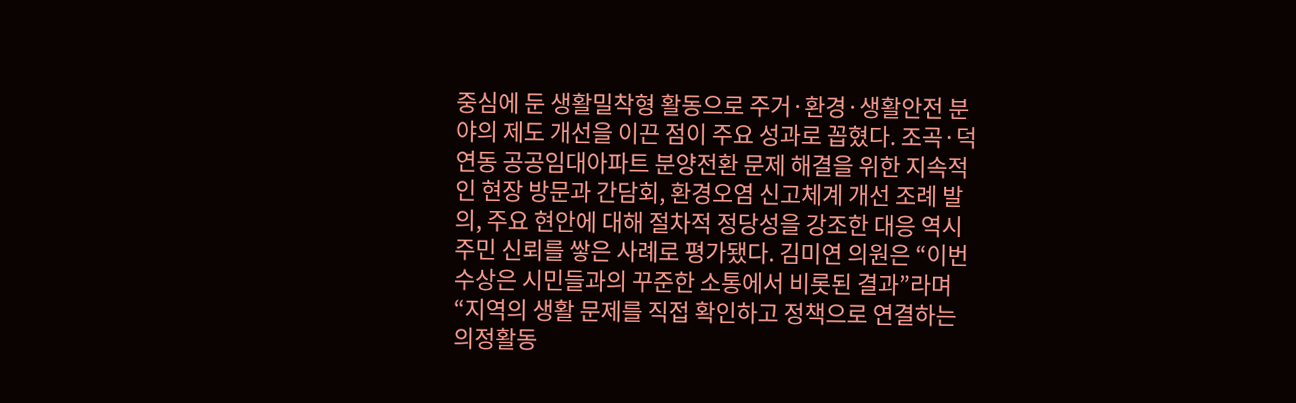중심에 둔 생활밀착형 활동으로 주거·환경·생활안전 분야의 제도 개선을 이끈 점이 주요 성과로 꼽혔다. 조곡·덕연동 공공임대아파트 분양전환 문제 해결을 위한 지속적인 현장 방문과 간담회, 환경오염 신고체계 개선 조례 발의, 주요 현안에 대해 절차적 정당성을 강조한 대응 역시 주민 신뢰를 쌓은 사례로 평가됐다. 김미연 의원은 “이번 수상은 시민들과의 꾸준한 소통에서 비롯된 결과”라며 “지역의 생활 문제를 직접 확인하고 정책으로 연결하는 의정활동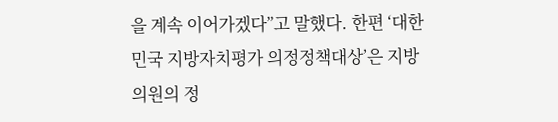을 계속 이어가겠다”고 말했다. 한편 ‘대한민국 지방자치평가 의정정책대상’은 지방의원의 정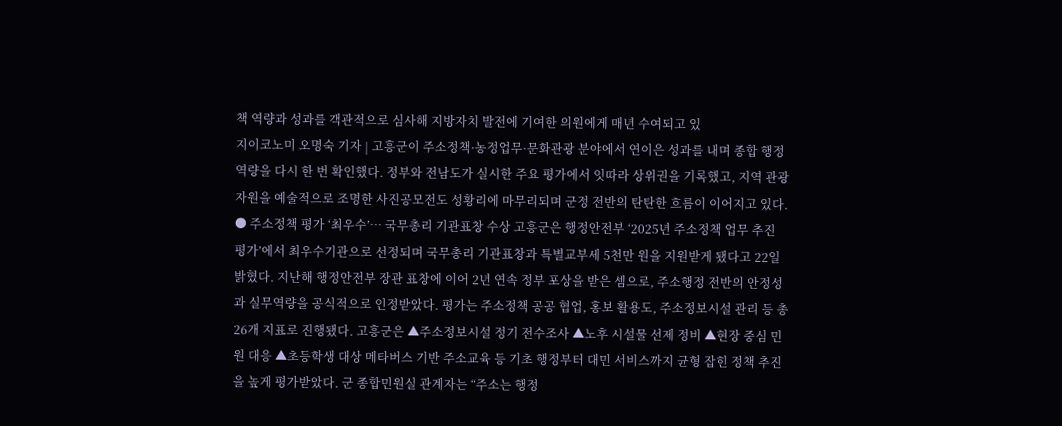책 역량과 성과를 객관적으로 심사해 지방자치 발전에 기여한 의원에게 매년 수여되고 있
지이코노미 오명숙 기자 | 고흥군이 주소정책·농정업무·문화관광 분야에서 연이은 성과를 내며 종합 행정 역량을 다시 한 번 확인했다. 정부와 전남도가 실시한 주요 평가에서 잇따라 상위권을 기록했고, 지역 관광자원을 예술적으로 조명한 사진공모전도 성황리에 마무리되며 군정 전반의 탄탄한 흐름이 이어지고 있다. ● 주소정책 평가 ‘최우수’… 국무총리 기관표창 수상 고흥군은 행정안전부 ‘2025년 주소정책 업무 추진 평가’에서 최우수기관으로 선정되며 국무총리 기관표창과 특별교부세 5천만 원을 지원받게 됐다고 22일 밝혔다. 지난해 행정안전부 장관 표창에 이어 2년 연속 정부 포상을 받은 셈으로, 주소행정 전반의 안정성과 실무역량을 공식적으로 인정받았다. 평가는 주소정책 공공 협업, 홍보 활용도, 주소정보시설 관리 등 총 26개 지표로 진행됐다. 고흥군은 ▲주소정보시설 정기 전수조사 ▲노후 시설물 선제 정비 ▲현장 중심 민원 대응 ▲초등학생 대상 메타버스 기반 주소교육 등 기초 행정부터 대민 서비스까지 균형 잡힌 정책 추진을 높게 평가받았다. 군 종합민원실 관계자는 “주소는 행정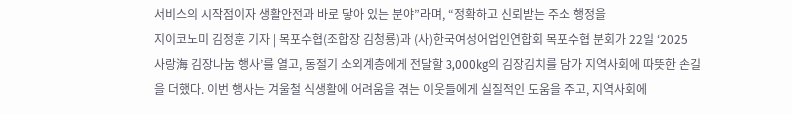서비스의 시작점이자 생활안전과 바로 닿아 있는 분야”라며, “정확하고 신뢰받는 주소 행정을
지이코노미 김정훈 기자 | 목포수협(조합장 김청룡)과 (사)한국여성어업인연합회 목포수협 분회가 22일 ‘2025 사랑海 김장나눔 행사’를 열고, 동절기 소외계층에게 전달할 3,000kg의 김장김치를 담가 지역사회에 따뜻한 손길을 더했다. 이번 행사는 겨울철 식생활에 어려움을 겪는 이웃들에게 실질적인 도움을 주고, 지역사회에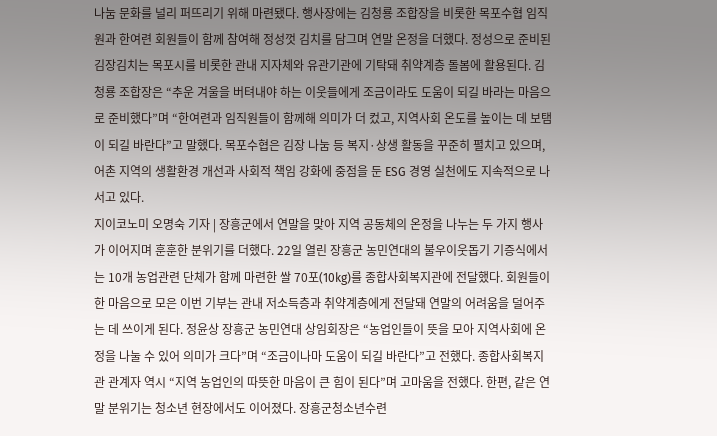나눔 문화를 널리 퍼뜨리기 위해 마련됐다. 행사장에는 김청룡 조합장을 비롯한 목포수협 임직원과 한여련 회원들이 함께 참여해 정성껏 김치를 담그며 연말 온정을 더했다. 정성으로 준비된 김장김치는 목포시를 비롯한 관내 지자체와 유관기관에 기탁돼 취약계층 돌봄에 활용된다. 김청룡 조합장은 “추운 겨울을 버텨내야 하는 이웃들에게 조금이라도 도움이 되길 바라는 마음으로 준비했다”며 “한여련과 임직원들이 함께해 의미가 더 컸고, 지역사회 온도를 높이는 데 보탬이 되길 바란다”고 말했다. 목포수협은 김장 나눔 등 복지·상생 활동을 꾸준히 펼치고 있으며, 어촌 지역의 생활환경 개선과 사회적 책임 강화에 중점을 둔 ESG 경영 실천에도 지속적으로 나서고 있다.
지이코노미 오명숙 기자 | 장흥군에서 연말을 맞아 지역 공동체의 온정을 나누는 두 가지 행사가 이어지며 훈훈한 분위기를 더했다. 22일 열린 장흥군 농민연대의 불우이웃돕기 기증식에서는 10개 농업관련 단체가 함께 마련한 쌀 70포(10kg)를 종합사회복지관에 전달했다. 회원들이 한 마음으로 모은 이번 기부는 관내 저소득층과 취약계층에게 전달돼 연말의 어려움을 덜어주는 데 쓰이게 된다. 정윤상 장흥군 농민연대 상임회장은 “농업인들이 뜻을 모아 지역사회에 온정을 나눌 수 있어 의미가 크다”며 “조금이나마 도움이 되길 바란다”고 전했다. 종합사회복지관 관계자 역시 “지역 농업인의 따뜻한 마음이 큰 힘이 된다”며 고마움을 전했다. 한편, 같은 연말 분위기는 청소년 현장에서도 이어졌다. 장흥군청소년수련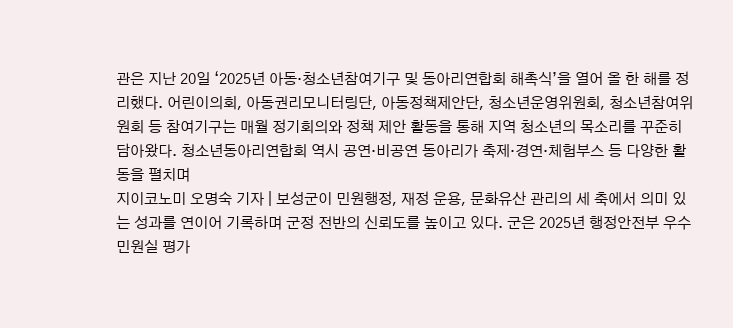관은 지난 20일 ‘2025년 아동·청소년참여기구 및 동아리연합회 해촉식’을 열어 올 한 해를 정리했다. 어린이의회, 아동권리모니터링단, 아동정책제안단, 청소년운영위원회, 청소년참여위원회 등 참여기구는 매월 정기회의와 정책 제안 활동을 통해 지역 청소년의 목소리를 꾸준히 담아왔다. 청소년동아리연합회 역시 공연·비공연 동아리가 축제·경연·체험부스 등 다양한 활동을 펼치며
지이코노미 오명숙 기자 | 보성군이 민원행정, 재정 운용, 문화유산 관리의 세 축에서 의미 있는 성과를 연이어 기록하며 군정 전반의 신뢰도를 높이고 있다. 군은 2025년 행정안전부 우수 민원실 평가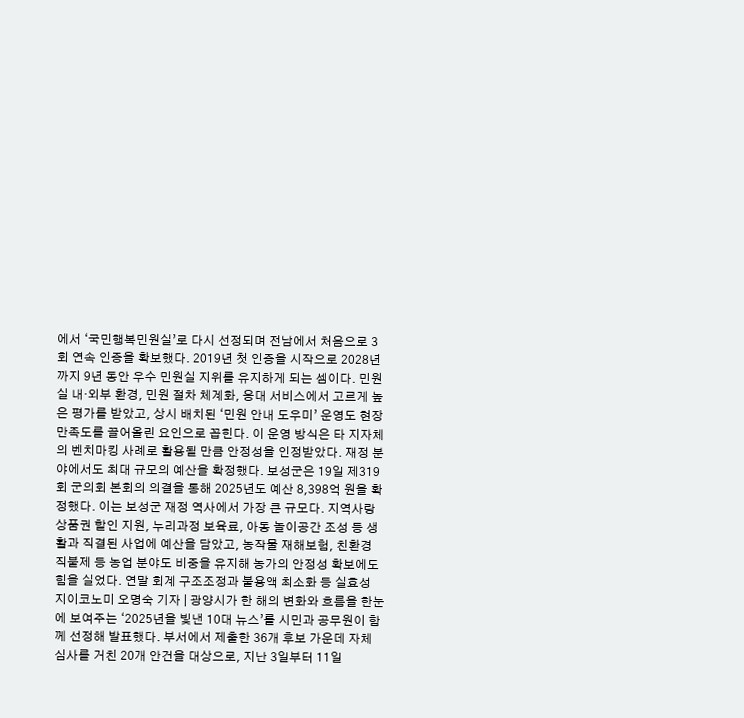에서 ‘국민행복민원실’로 다시 선정되며 전남에서 처음으로 3회 연속 인증을 확보했다. 2019년 첫 인증을 시작으로 2028년까지 9년 동안 우수 민원실 지위를 유지하게 되는 셈이다. 민원실 내·외부 환경, 민원 절차 체계화, 응대 서비스에서 고르게 높은 평가를 받았고, 상시 배치된 ‘민원 안내 도우미’ 운영도 현장 만족도를 끌어올린 요인으로 꼽힌다. 이 운영 방식은 타 지자체의 벤치마킹 사례로 활용될 만큼 안정성을 인정받았다. 재정 분야에서도 최대 규모의 예산을 확정했다. 보성군은 19일 제319회 군의회 본회의 의결을 통해 2025년도 예산 8,398억 원을 확정했다. 이는 보성군 재정 역사에서 가장 큰 규모다. 지역사랑상품권 할인 지원, 누리과정 보육료, 아동 놀이공간 조성 등 생활과 직결된 사업에 예산을 담았고, 농작물 재해보험, 친환경 직불제 등 농업 분야도 비중을 유지해 농가의 안정성 확보에도 힘을 실었다. 연말 회계 구조조정과 불용액 최소화 등 실효성
지이코노미 오명숙 기자 | 광양시가 한 해의 변화와 흐름을 한눈에 보여주는 ‘2025년을 빛낸 10대 뉴스’를 시민과 공무원이 함께 선정해 발표했다. 부서에서 제출한 36개 후보 가운데 자체 심사를 거친 20개 안건을 대상으로, 지난 3일부터 11일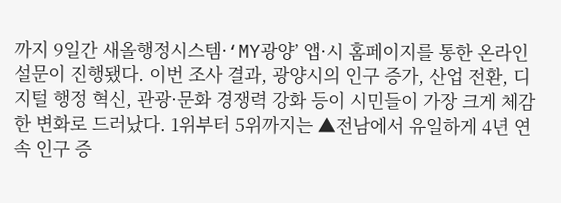까지 9일간 새올행정시스템·‘MY광양’ 앱·시 홈페이지를 통한 온라인 설문이 진행됐다. 이번 조사 결과, 광양시의 인구 증가, 산업 전환, 디지털 행정 혁신, 관광·문화 경쟁력 강화 등이 시민들이 가장 크게 체감한 변화로 드러났다. 1위부터 5위까지는 ▲전남에서 유일하게 4년 연속 인구 증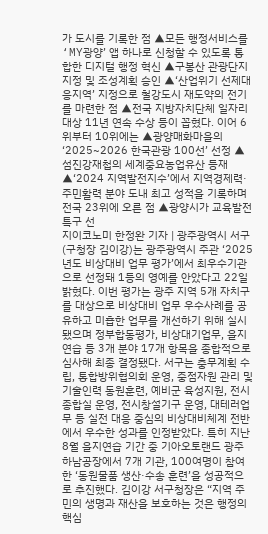가 도시를 기록한 점 ▲모든 행정서비스를 ‘MY광양’ 앱 하나로 신청할 수 있도록 통합한 디지털 행정 혁신 ▲구봉산 관광단지 지정 및 조성계획 승인 ▲‘산업위기 선제대응지역’ 지정으로 철강도시 재도약의 전기를 마련한 점 ▲전국 지방자치단체 일자리대상 11년 연속 수상 등이 꼽혔다. 이어 6위부터 10위에는 ▲광양매화마을의 ‘2025~2026 한국관광 100선’ 선정 ▲섬진강재첩의 세계중요농업유산 등재 ▲‘2024 지역발전지수’에서 지역경제력·주민활력 분야 도내 최고 성적을 기록하며 전국 23위에 오른 점 ▲광양시가 교육발전특구 선
지이코노미 한정완 기자 | 광주광역시 서구(구청장 김이강)는 광주광역시 주관 ‘2025년도 비상대비 업무 평가’에서 최우수기관으로 선정돼 1등의 영예를 안았다고 22일 밝혔다. 이번 평가는 광주 지역 5개 자치구를 대상으로 비상대비 업무 우수사례를 공유하고 미흡한 업무를 개선하기 위해 실시됐으며 정부합동평가, 비상대기업무, 을지연습 등 3개 분야 17개 항목을 종합적으로 심사해 최종 결정됐다. 서구는 충무계획 수립, 통합방위협의회 운영, 중점자원 관리 및 기술인력 동원훈련, 예비군 육성지원, 전시종합실 운영, 전시창설기구 운영, 대테러업무 등 실전 대응 중심의 비상대비체계 전반에서 우수한 성과를 인정받았다. 특히 지난 8월 을지연습 기간 중 기아오토랜드 광주하남공장에서 7개 기관, 100여명이 참여한 ‘동원물품 생산·수송 훈련’을 성공적으로 추진했다. 김이강 서구청장은 “지역 주민의 생명과 재산을 보호하는 것은 행정의 핵심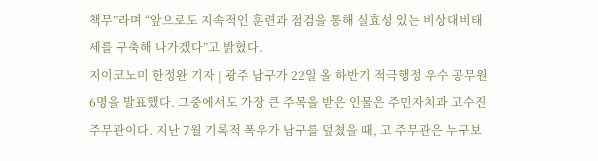책무”라며 “앞으로도 지속적인 훈련과 점검을 통해 실효성 있는 비상대비태세를 구축해 나가겠다”고 밝혔다.
지이코노미 한정완 기자 | 광주 남구가 22일 올 하반기 적극행정 우수 공무원 6명을 발표했다. 그중에서도 가장 큰 주목을 받은 인물은 주민자치과 고수진 주무관이다. 지난 7월 기록적 폭우가 남구를 덮쳤을 때, 고 주무관은 누구보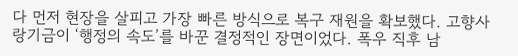다 먼저 현장을 살피고 가장 빠른 방식으로 복구 재원을 확보했다. 고향사랑기금이 ‘행정의 속도’를 바꾼 결정적인 장면이었다. 폭우 직후 남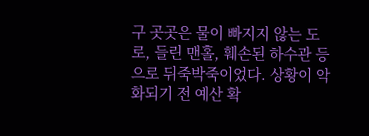구 곳곳은 물이 빠지지 않는 도로, 들린 맨홀, 훼손된 하수관 등으로 뒤죽박죽이었다. 상황이 악화되기 전 예산 확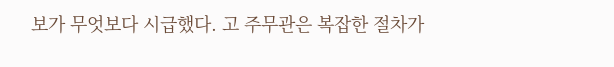보가 무엇보다 시급했다. 고 주무관은 복잡한 절차가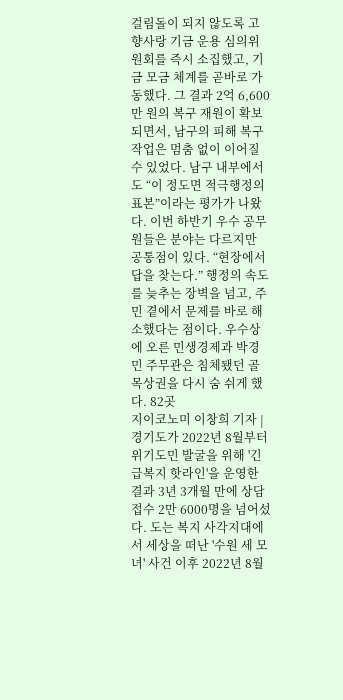걸림돌이 되지 않도록 고향사랑 기금 운용 심의위원회를 즉시 소집했고, 기금 모금 체계를 곧바로 가동했다. 그 결과 2억 6,600만 원의 복구 재원이 확보되면서, 남구의 피해 복구 작업은 멈춤 없이 이어질 수 있었다. 남구 내부에서도 “이 정도면 적극행정의 표본”이라는 평가가 나왔다. 이번 하반기 우수 공무원들은 분야는 다르지만 공통점이 있다. “현장에서 답을 찾는다.” 행정의 속도를 늦추는 장벽을 넘고, 주민 곁에서 문제를 바로 해소했다는 점이다. 우수상에 오른 민생경제과 박경민 주무관은 침체됐던 골목상권을 다시 숨 쉬게 했다. 82곳
지이코노미 이창희 기자 | 경기도가 2022년 8월부터 위기도민 발굴을 위해 '긴급복지 핫라인'을 운영한 결과 3년 3개월 만에 상담 접수 2만 6000명을 넘어섰다. 도는 복지 사각지대에서 세상을 떠난 '수원 세 모녀' 사건 이후 2022년 8월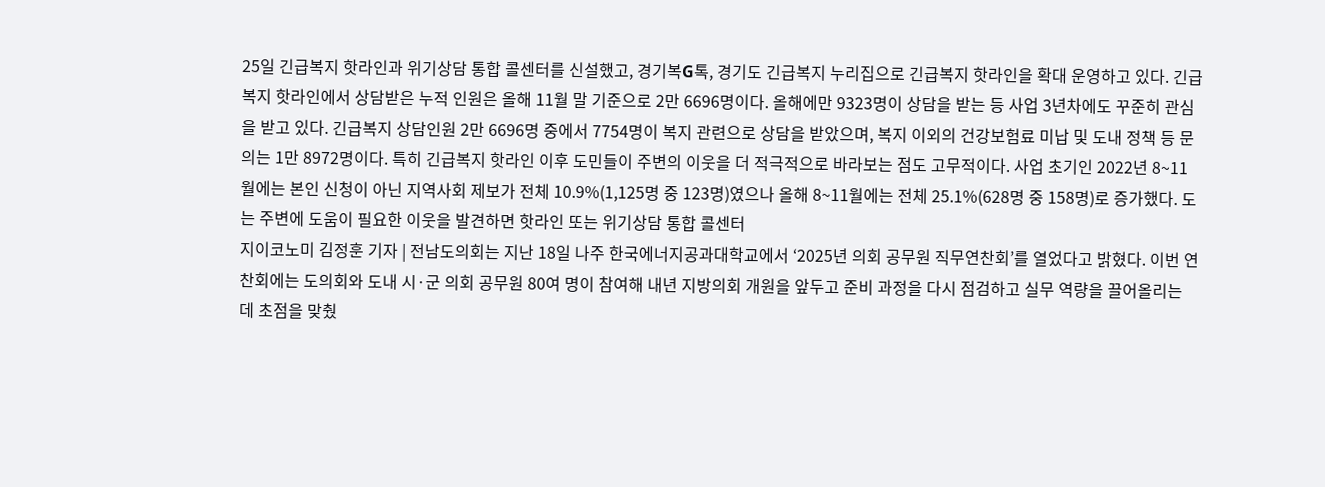25일 긴급복지 핫라인과 위기상담 통합 콜센터를 신설했고, 경기복G톡, 경기도 긴급복지 누리집으로 긴급복지 핫라인을 확대 운영하고 있다. 긴급복지 핫라인에서 상담받은 누적 인원은 올해 11월 말 기준으로 2만 6696명이다. 올해에만 9323명이 상담을 받는 등 사업 3년차에도 꾸준히 관심을 받고 있다. 긴급복지 상담인원 2만 6696명 중에서 7754명이 복지 관련으로 상담을 받았으며, 복지 이외의 건강보험료 미납 및 도내 정책 등 문의는 1만 8972명이다. 특히 긴급복지 핫라인 이후 도민들이 주변의 이웃을 더 적극적으로 바라보는 점도 고무적이다. 사업 초기인 2022년 8~11월에는 본인 신청이 아닌 지역사회 제보가 전체 10.9%(1,125명 중 123명)였으나 올해 8~11월에는 전체 25.1%(628명 중 158명)로 증가했다. 도는 주변에 도움이 필요한 이웃을 발견하면 핫라인 또는 위기상담 통합 콜센터
지이코노미 김정훈 기자 | 전남도의회는 지난 18일 나주 한국에너지공과대학교에서 ‘2025년 의회 공무원 직무연찬회’를 열었다고 밝혔다. 이번 연찬회에는 도의회와 도내 시·군 의회 공무원 80여 명이 참여해 내년 지방의회 개원을 앞두고 준비 과정을 다시 점검하고 실무 역량을 끌어올리는 데 초점을 맞췄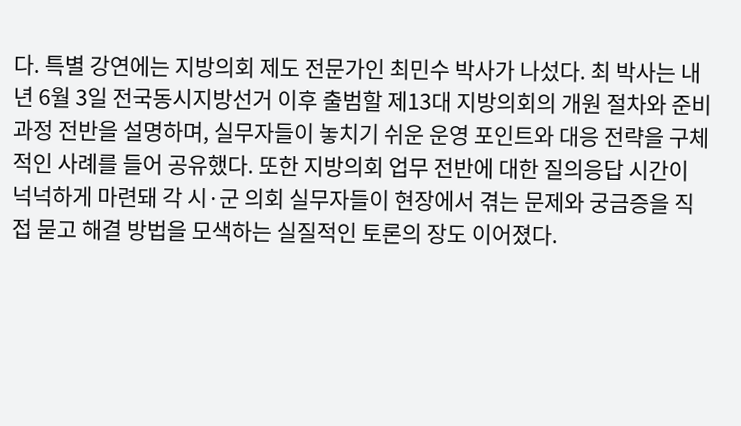다. 특별 강연에는 지방의회 제도 전문가인 최민수 박사가 나섰다. 최 박사는 내년 6월 3일 전국동시지방선거 이후 출범할 제13대 지방의회의 개원 절차와 준비 과정 전반을 설명하며, 실무자들이 놓치기 쉬운 운영 포인트와 대응 전략을 구체적인 사례를 들어 공유했다. 또한 지방의회 업무 전반에 대한 질의응답 시간이 넉넉하게 마련돼 각 시·군 의회 실무자들이 현장에서 겪는 문제와 궁금증을 직접 묻고 해결 방법을 모색하는 실질적인 토론의 장도 이어졌다.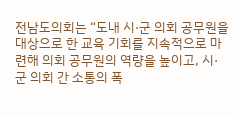전남도의회는 “도내 시·군 의회 공무원을 대상으로 한 교육 기회를 지속적으로 마련해 의회 공무원의 역량을 높이고, 시·군 의회 간 소통의 폭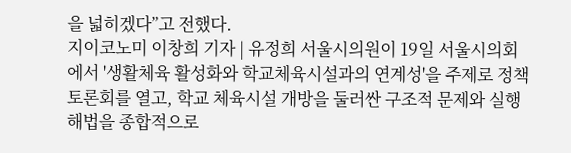을 넓히겠다”고 전했다.
지이코노미 이창희 기자 | 유정희 서울시의원이 19일 서울시의회에서 '생활체육 활성화와 학교체육시설과의 연계성'을 주제로 정책 토론회를 열고, 학교 체육시설 개방을 둘러싼 구조적 문제와 실행 해법을 종합적으로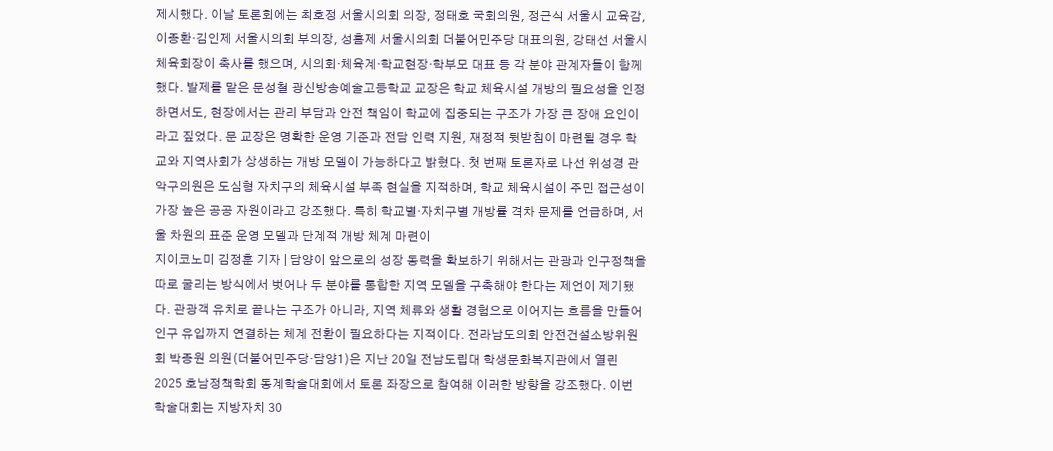제시했다. 이날 토론회에는 최호정 서울시의회 의장, 정태호 국회의원, 정근식 서울시 교육감, 이종환·김인제 서울시의회 부의장, 성흠제 서울시의회 더불어민주당 대표의원, 강태선 서울시체육회장이 축사를 했으며, 시의회·체육계·학교현장·학부모 대표 등 각 분야 관계자들이 함께했다. 발제를 맡은 문성철 광신방송예술고등학교 교장은 학교 체육시설 개방의 필요성을 인정하면서도, 현장에서는 관리 부담과 안전 책임이 학교에 집중되는 구조가 가장 큰 장애 요인이라고 짚었다. 문 교장은 명확한 운영 기준과 전담 인력 지원, 재정적 뒷받침이 마련될 경우 학교와 지역사회가 상생하는 개방 모델이 가능하다고 밝혔다. 첫 번째 토론자로 나선 위성경 관악구의원은 도심형 자치구의 체육시설 부족 현실을 지적하며, 학교 체육시설이 주민 접근성이 가장 높은 공공 자원이라고 강조했다. 특히 학교별·자치구별 개방률 격차 문제를 언급하며, 서울 차원의 표준 운영 모델과 단계적 개방 체계 마련이
지이코노미 김정훈 기자 | 담양이 앞으로의 성장 동력을 확보하기 위해서는 관광과 인구정책을 따로 굴리는 방식에서 벗어나 두 분야를 통합한 지역 모델을 구축해야 한다는 제언이 제기됐다. 관광객 유치로 끝나는 구조가 아니라, 지역 체류와 생활 경험으로 이어지는 흐름을 만들어 인구 유입까지 연결하는 체계 전환이 필요하다는 지적이다. 전라남도의회 안전건설소방위원회 박종원 의원(더불어민주당·담양1)은 지난 20일 전남도립대 학생문화복지관에서 열린 2025 호남정책학회 동계학술대회에서 토론 좌장으로 참여해 이러한 방향을 강조했다. 이번 학술대회는 지방자치 30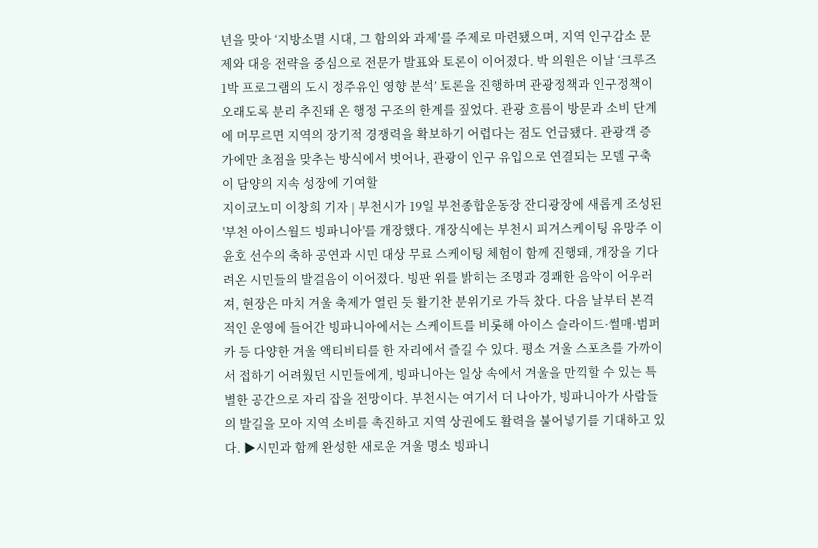년을 맞아 ‘지방소멸 시대, 그 함의와 과제’를 주제로 마련됐으며, 지역 인구감소 문제와 대응 전략을 중심으로 전문가 발표와 토론이 이어졌다. 박 의원은 이날 ‘크루즈 1박 프로그램의 도시 정주유인 영향 분석’ 토론을 진행하며 관광정책과 인구정책이 오래도록 분리 추진돼 온 행정 구조의 한계를 짚었다. 관광 흐름이 방문과 소비 단계에 머무르면 지역의 장기적 경쟁력을 확보하기 어렵다는 점도 언급됐다. 관광객 증가에만 초점을 맞추는 방식에서 벗어나, 관광이 인구 유입으로 연결되는 모델 구축이 담양의 지속 성장에 기여할
지이코노미 이창희 기자 | 부천시가 19일 부천종합운동장 잔디광장에 새롭게 조성된 '부천 아이스월드 빙파니아'를 개장했다. 개장식에는 부천시 피겨스케이팅 유망주 이윤호 선수의 축하 공연과 시민 대상 무료 스케이팅 체험이 함께 진행돼, 개장을 기다려온 시민들의 발걸음이 이어졌다. 빙판 위를 밝히는 조명과 경쾌한 음악이 어우러져, 현장은 마치 겨울 축제가 열린 듯 활기찬 분위기로 가득 찼다. 다음 날부터 본격적인 운영에 들어간 빙파니아에서는 스케이트를 비롯해 아이스 슬라이드·썰매·범퍼카 등 다양한 겨울 액티비티를 한 자리에서 즐길 수 있다. 평소 겨울 스포츠를 가까이서 접하기 어려웠던 시민들에게, 빙파니아는 일상 속에서 겨울을 만끽할 수 있는 특별한 공간으로 자리 잡을 전망이다. 부천시는 여기서 더 나아가, 빙파니아가 사람들의 발길을 모아 지역 소비를 촉진하고 지역 상권에도 활력을 불어넣기를 기대하고 있다. ▶시민과 함께 완성한 새로운 겨울 명소 빙파니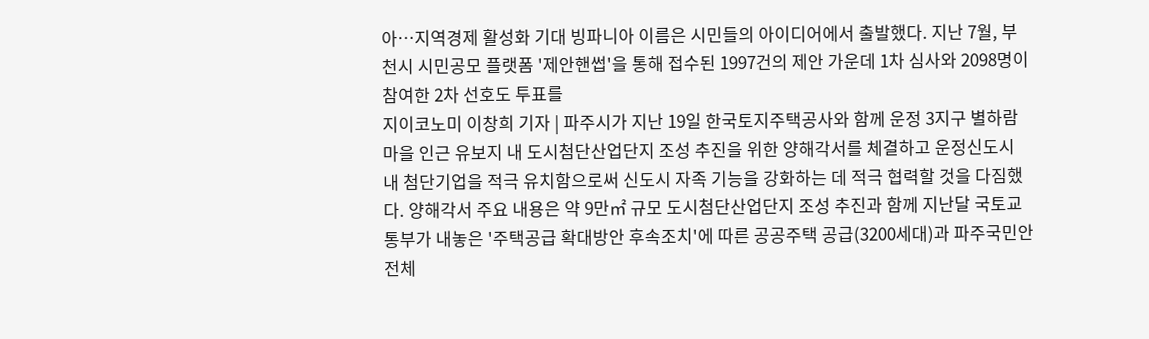아…지역경제 활성화 기대 빙파니아 이름은 시민들의 아이디어에서 출발했다. 지난 7월, 부천시 시민공모 플랫폼 '제안핸썹'을 통해 접수된 1997건의 제안 가운데 1차 심사와 2098명이 참여한 2차 선호도 투표를
지이코노미 이창희 기자 | 파주시가 지난 19일 한국토지주택공사와 함께 운정 3지구 별하람마을 인근 유보지 내 도시첨단산업단지 조성 추진을 위한 양해각서를 체결하고 운정신도시 내 첨단기업을 적극 유치함으로써 신도시 자족 기능을 강화하는 데 적극 협력할 것을 다짐했다. 양해각서 주요 내용은 약 9만㎡ 규모 도시첨단산업단지 조성 추진과 함께 지난달 국토교통부가 내놓은 '주택공급 확대방안 후속조치'에 따른 공공주택 공급(3200세대)과 파주국민안전체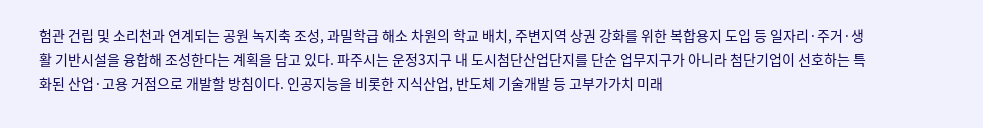험관 건립 및 소리천과 연계되는 공원 녹지축 조성, 과밀학급 해소 차원의 학교 배치, 주변지역 상권 강화를 위한 복합용지 도입 등 일자리·주거·생활 기반시설을 융합해 조성한다는 계획을 담고 있다. 파주시는 운정3지구 내 도시첨단산업단지를 단순 업무지구가 아니라 첨단기업이 선호하는 특화된 산업·고용 거점으로 개발할 방침이다. 인공지능을 비롯한 지식산업, 반도체 기술개발 등 고부가가치 미래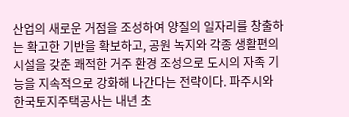산업의 새로운 거점을 조성하여 양질의 일자리를 창출하는 확고한 기반을 확보하고, 공원 녹지와 각종 생활편의 시설을 갖춘 쾌적한 거주 환경 조성으로 도시의 자족 기능을 지속적으로 강화해 나간다는 전략이다. 파주시와 한국토지주택공사는 내년 초